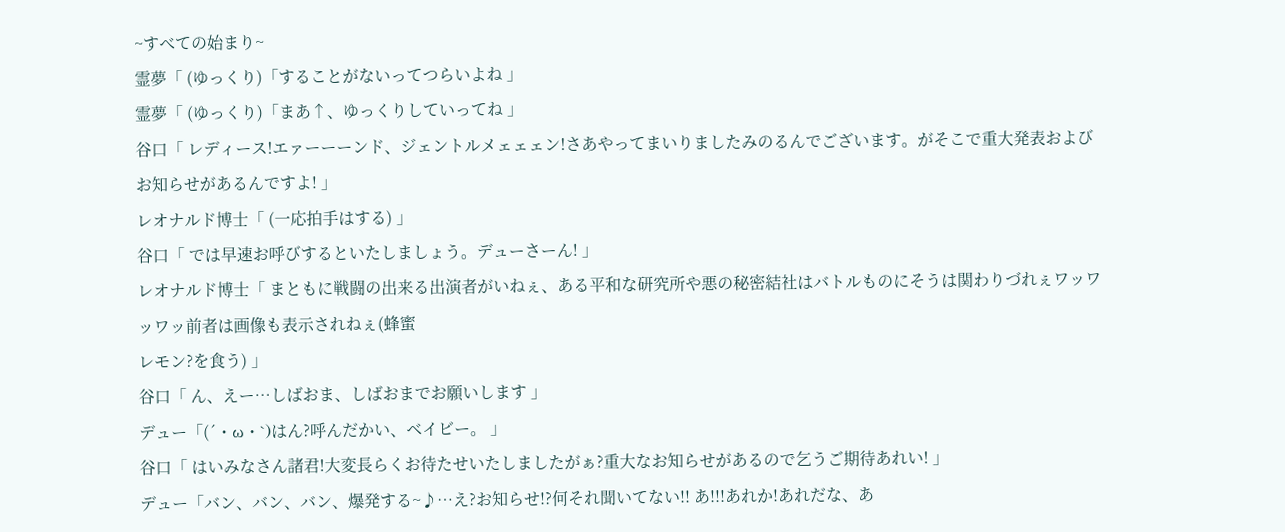~すべての始まり~
霊夢「 (ゆっくり)「することがないってつらいよね 」
霊夢「 (ゆっくり)「まあ↑、ゆっくりしていってね 」
谷口「 レディース!エァーーーンド、ジェントルメェェェン!さあやってまいりましたみのるんでございます。がそこで重大発表およびお知らせがあるんですよ! 」
レオナルド博士「 (一応拍手はする) 」
谷口「 では早速お呼びするといたしましょう。デューさーん! 」
レオナルド博士「 まともに戦闘の出来る出演者がいねぇ、ある平和な研究所や悪の秘密結社はバトルものにそうは関わりづれぇワッワッワッ前者は画像も表示されねぇ(蜂蜜
レモン?を食う) 」
谷口「 ん、えー…しばおま、しばおまでお願いします 」
デュー「(´・ω・`)はん?呼んだかい、ベイビー。 」
谷口「 はいみなさん諸君!大変長らくお待たせいたしましたがぁ?重大なお知らせがあるので乞うご期待あれい! 」
デュー「バン、バン、バン、爆発する~♪…え?お知らせ!?何それ聞いてない!! あ!!!あれか!あれだな、あ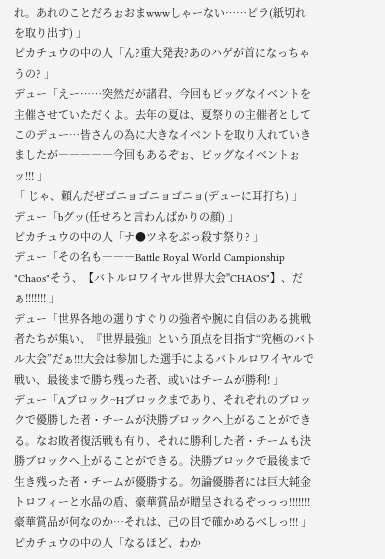れ。あれのことだろぉおまwwwしゃーない……ピラ(紙切れを取り出す) 」
ピカチュウの中の人「ん?重大発表?あのハゲが首になっちゃうの? 」
デュー「えー……突然だが諸君、今回もビッグなイベントを主催させていただくよ。去年の夏は、夏祭りの主催者としてこのデュー…皆さんの為に大きなイベントを取り入れていきましたが―――――今回もあるぞぉ、ビッグなイベントぉッ!!! 」
「 じゃ、頼んだぜゴニョゴニョゴニョ(デューに耳打ち) 」
デュー「bグッ(任せろと言わんばかりの顔) 」
ピカチュウの中の人「ナ●ツネをぶっ殺す祭り? 」
デュー「その名も―――Battle Royal World Campionship "Chaos"そう、【バトルロワイヤル世界大会"CHAOS"】、だぁ!!!!!!! 」
デュー「世界各地の選りすぐりの強者や腕に自信のある挑戦者たちが集い、『世界最強』という頂点を目指す“究極のバトル大会”だぁ!!!大会は参加した選手によるバトルロワイヤルで戦い、最後まで勝ち残った者、或いはチームが勝利! 」
デュー「Aブロック~Hブロックまであり、それぞれのブロックで優勝した者・チームが決勝ブロックへ上がることができる。なお敗者復活戦も有り、それに勝利した者・チームも決勝ブロックへ上がることができる。決勝ブロックで最後まで生き残った者・チームが優勝する。勿論優勝者には巨大純金トロフィーと水晶の盾、豪華賞品が贈呈されるぞっっっ!!!!!!!豪華賞品が何なのか…それは、己の目で確かめるべしっ!!! 」
ピカチュウの中の人「なるほど、わか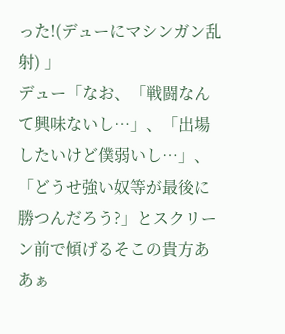った!(デューにマシンガン乱射) 」
デュー「なお、「戦闘なんて興味ないし…」、「出場したいけど僕弱いし…」、「どうせ強い奴等が最後に勝つんだろう?」とスクリーン前で傾げるそこの貴方ああぁ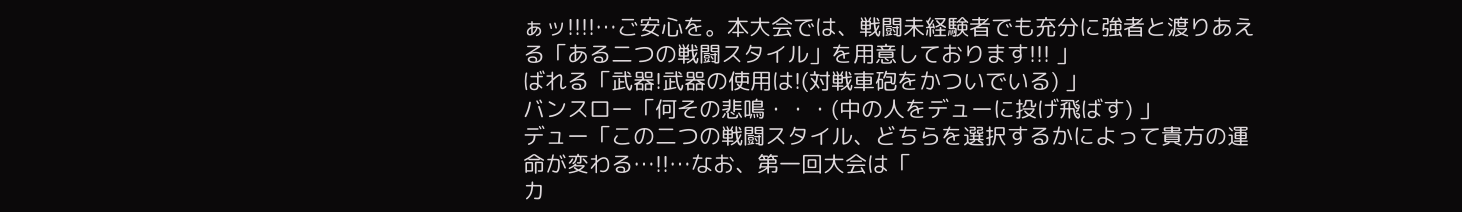ぁッ!!!!…ご安心を。本大会では、戦闘未経験者でも充分に強者と渡りあえる「ある二つの戦闘スタイル」を用意しております!!! 」
ばれる「武器!武器の使用は!(対戦車砲をかついでいる) 」
バンスロー「何その悲鳴・・・(中の人をデューに投げ飛ばす) 」
デュー「この二つの戦闘スタイル、どちらを選択するかによって貴方の運命が変わる…!!…なお、第一回大会は「
カ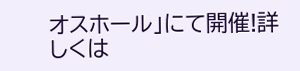オスホール」にて開催!詳しくは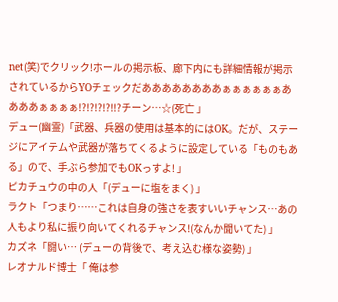net(笑)でクリック!ホールの掲示板、廊下内にも詳細情報が掲示されているからYOチェックだああああああああぁぁぁぁぁぁああああぁぁぁぁ!?!?!?!?!!?チーン…☆(死亡 」
デュー(幽霊)「武器、兵器の使用は基本的にはOK。だが、ステージにアイテムや武器が落ちてくるように設定している「ものもある」ので、手ぶら参加でもOKっすよ! 」
ピカチュウの中の人「(デューに塩をまく) 」
ラクト「つまり……これは自身の強さを表すいいチャンス…あの人もより私に振り向いてくれるチャンス!(なんか聞いてた) 」
カズネ「闘い… (デューの背後で、考え込む様な姿勢) 」
レオナルド博士「 俺は参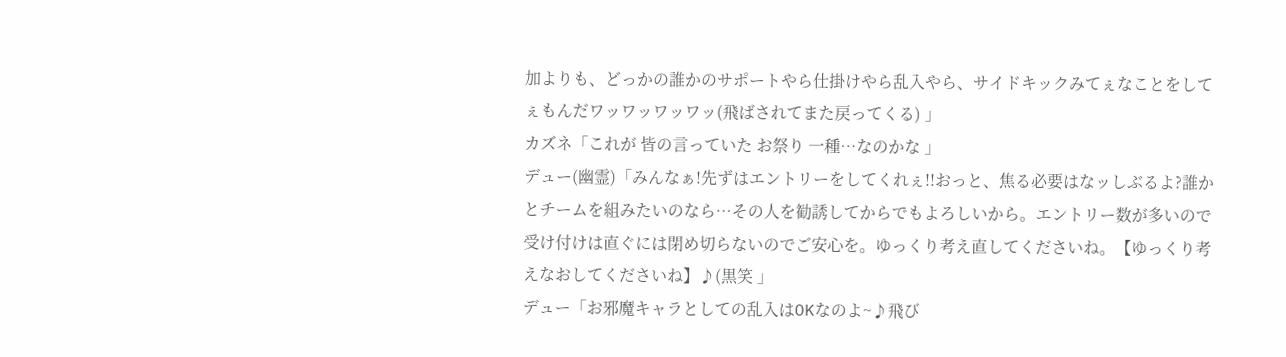加よりも、どっかの誰かのサポートやら仕掛けやら乱入やら、サイドキックみてぇなことをしてぇもんだワッワッワッワッ(飛ばされてまた戻ってくる) 」
カズネ「これが 皆の言っていた お祭り 一種…なのかな 」
デュー(幽霊)「みんなぁ!先ずはエントリーをしてくれぇ!!おっと、焦る必要はなッしぶるよ?誰かとチームを組みたいのなら…その人を勧誘してからでもよろしいから。エントリー数が多いので受け付けは直ぐには閉め切らないのでご安心を。ゆっくり考え直してくださいね。【ゆっくり考えなおしてくださいね】♪(黒笑 」
デュー「お邪魔キャラとしての乱入はOKなのよ~♪飛び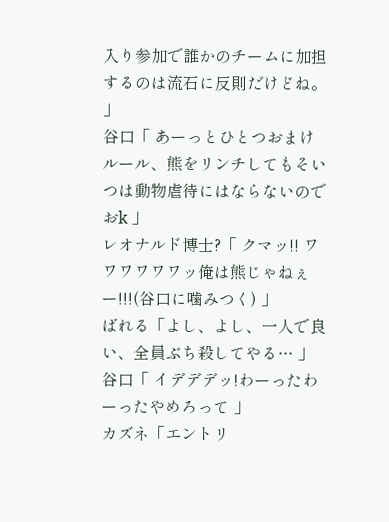入り参加で誰かのチームに加担するのは流石に反則だけどね。 」
谷口「 あーっとひとつおまけルール、熊をリンチしてもそいつは動物虐待にはならないのでおk 」
レオナルド博士?「 クマッ!! ワワワワワワッ俺は熊じゃねぇー!!!(谷口に噛みつく) 」
ばれる「よし、よし、一人で良い、全員ぶち殺してやる… 」
谷口「 イデデデッ!わーったわーったやめろって 」
カズネ「エントリ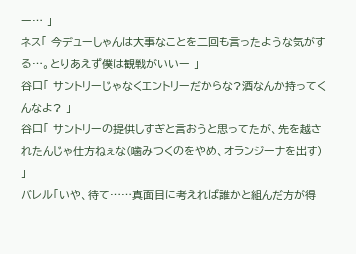ー… 」
ネス「 今デューしゃんは大事なことを二回も言ったような気がする…。とりあえず僕は観戦がいいー 」
谷口「 サントリーじゃなくエントリーだからな?酒なんか持ってくんなよ? 」
谷口「 サントリーの提供しすぎと言おうと思ってたが、先を越されたんじゃ仕方ねぇな(噛みつくのをやめ、オランジーナを出す) 」
バレル「いや、待て……真面目に考えれば誰かと組んだ方が得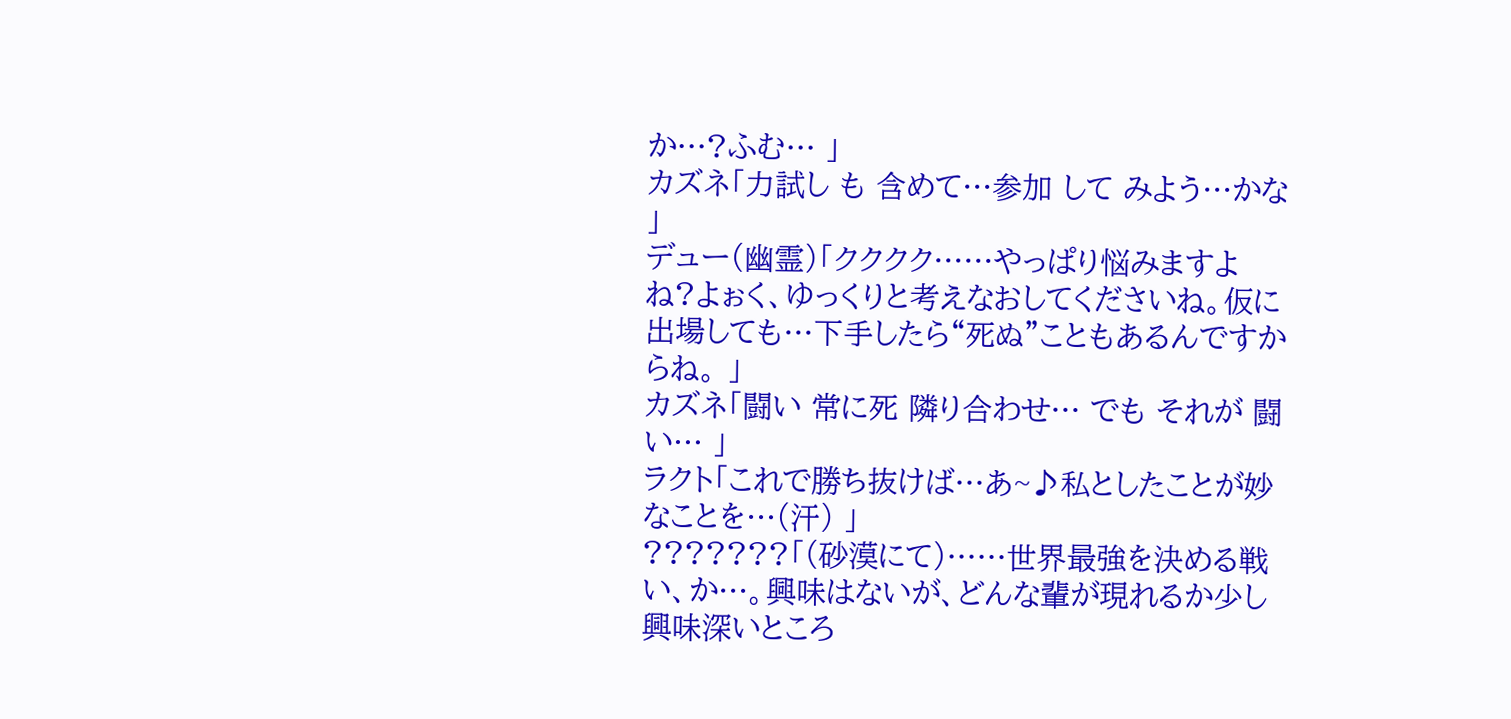か…?ふむ… 」
カズネ「力試し も 含めて…参加 して みよう…かな 」
デュー(幽霊)「クククク……やっぱり悩みますよね?よぉく、ゆっくりと考えなおしてくださいね。仮に出場しても…下手したら“死ぬ”こともあるんですからね。 」
カズネ「闘い 常に死 隣り合わせ… でも それが 闘い… 」
ラクト「これで勝ち抜けば…あ~♪私としたことが妙なことを…(汗) 」
???????「(砂漠にて)……世界最強を決める戦い、か…。興味はないが、どんな輩が現れるか少し興味深いところ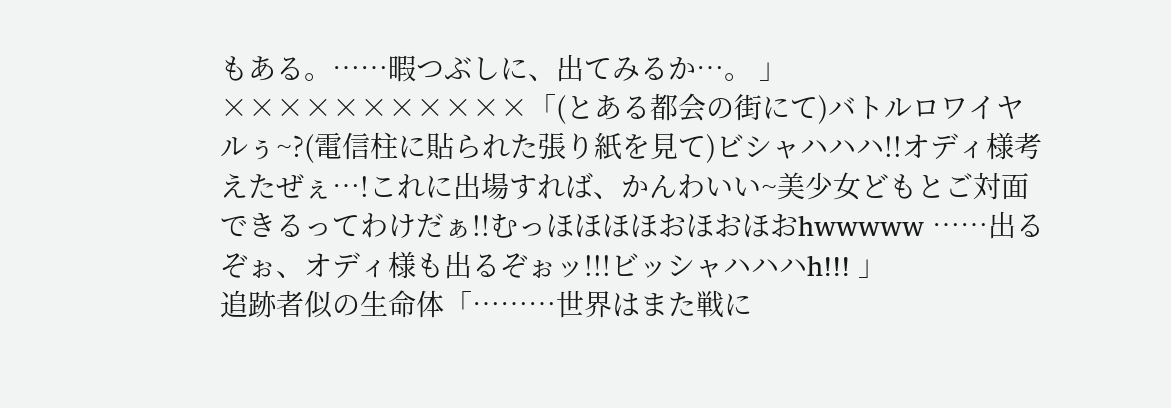もある。……暇つぶしに、出てみるか…。 」
×××××××××××「(とある都会の街にて)バトルロワイヤルぅ~?(電信柱に貼られた張り紙を見て)ビシャハハハ!!オディ様考えたぜぇ…!これに出場すれば、かんわいい~美少女どもとご対面できるってわけだぁ!!むっほほほほおほおほおhwwwww ……出るぞぉ、オディ様も出るぞぉッ!!!ビッシャハハハh!!! 」
追跡者似の生命体「………世界はまた戦に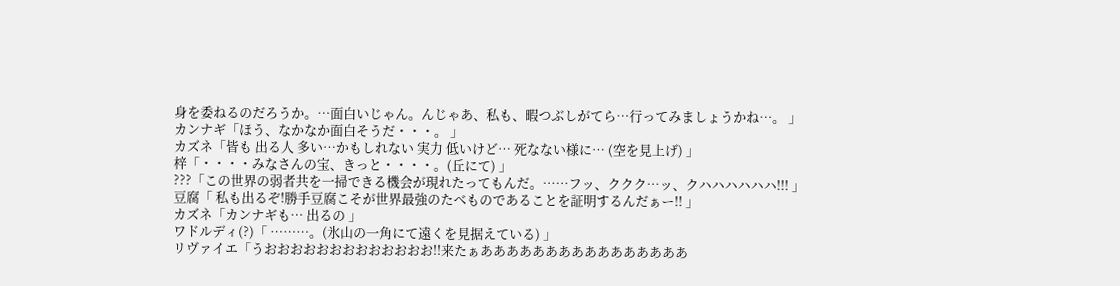身を委ねるのだろうか。…面白いじゃん。んじゃあ、私も、暇つぶしがてら…行ってみましょうかね…。 」
カンナギ「ほう、なかなか面白そうだ・・・。 」
カズネ「皆も 出る人 多い…かもしれない 実力 低いけど… 死なない様に… (空を見上げ) 」
梓「・・・・みなさんの宝、きっと・・・・。(丘にて) 」
???「この世界の弱者共を一掃できる機会が現れたってもんだ。……フッ、ククク…ッ、クハハハハハハ!!! 」
豆腐「 私も出るぞ!勝手豆腐こそが世界最強のたべものであることを証明するんだぁー!! 」
カズネ「カンナギも… 出るの 」
ワドルディ(?)「 ………。(氷山の一角にて遠くを見据えている) 」
リヴァイエ「うおおおおおおおおおおおおお!!来たぁああああああああああああああああ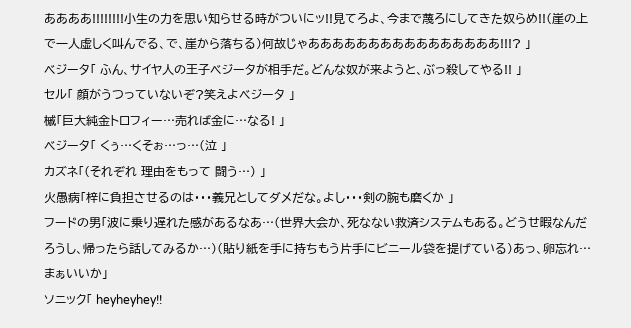ああああ!!!!!!!!小生の力を思い知らせる時がついにッ!!見てろよ、今まで蔑ろにしてきた奴らめ!!(崖の上で一人虚しく叫んでる、で、崖から落ちる)何故じゃああああああああああああああああ!!!? 」
ベジータ「 ふん、サイヤ人の王子ベジータが相手だ。どんな奴が来ようと、ぶっ殺してやる!! 」
セル「 顔がうつっていないぞ?笑えよベジータ 」
槭「巨大純金トロフィー…売れば金に…なる! 」
ベジータ「 くぅ…くそぉ…っ…(泣 」
カズネ「(それぞれ 理由をもって 闘う…) 」
火愚病「梓に負担させるのは・・・義兄としてダメだな。よし・・・剣の腕も磨くか 」
フードの男「波に乗り遅れた感があるなあ…(世界大会か、死なない救済システムもある。どうせ暇なんだろうし、帰ったら話してみるか…)(貼り紙を手に持ちもう片手にビニール袋を提げている)あっ、卵忘れ…まぁいいか」
ソニック「 heyheyhey!!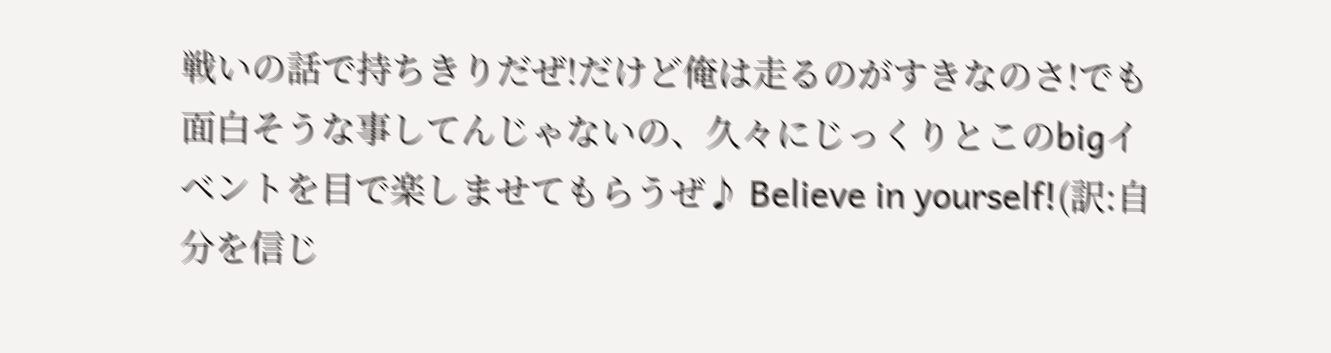戦いの話で持ちきりだぜ!だけど俺は走るのがすきなのさ!でも面白そうな事してんじゃないの、久々にじっくりとこのbigイベントを目で楽しませてもらうぜ♪ Believe in yourself!(訳:自分を信じ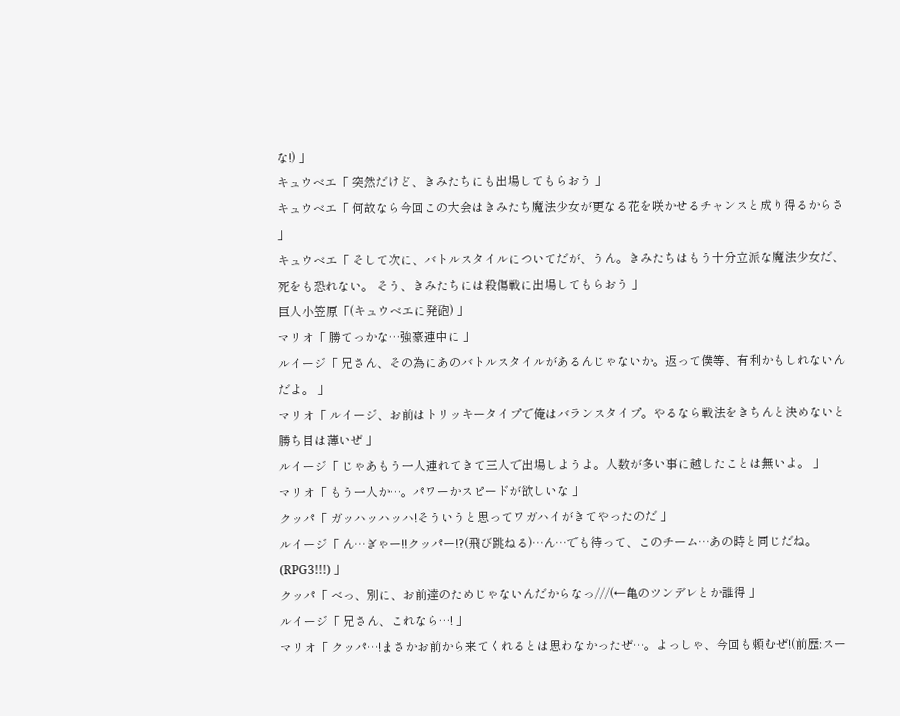な!) 」
キュウベエ「 突然だけど、きみたちにも出場してもらおう 」
キュウベエ「 何故なら今回この大会はきみたち魔法少女が更なる花を咲かせるチャンスと成り得るからさ 」
キュウベエ「 そして次に、バトルスタイルについてだが、うん。きみたちはもう十分立派な魔法少女だ、死をも恐れない。 そう、きみたちには殺傷戦に出場してもらおう 」
巨人小笠原「(キュウベエに発砲) 」
マリオ「 勝てっかな…強豪連中に 」
ルイージ「 兄さん、その為にあのバトルスタイルがあるんじゃないか。返って僕等、有利かもしれないんだよ。 」
マリオ「 ルイージ、お前はトリッキータイプで俺はバランスタイプ。やるなら戦法をきちんと決めないと勝ち目は薄いぜ 」
ルイージ「 じゃあもう一人連れてきて三人で出場しようよ。人数が多い事に越したことは無いよ。 」
マリオ「 もう一人か…。パワーかスピードが欲しいな 」
クッパ「 ガッハッハッハ!そういうと思ってワガハイがきてやったのだ 」
ルイージ「 ん…ぎゃー!!クッパー!?(飛び跳ねる)…ん…でも待って、このチーム…あの時と同じだね。(RPG3!!!) 」
クッパ「 べっ、別に、お前達のためじゃないんだからなっ///(←亀のツンデレとか誰得 」
ルイージ「 兄さん、これなら…! 」
マリオ「 クッパ…!まさかお前から来てくれるとは思わなかったぜ…。よっしゃ、今回も頼むぜ!(前歴:スー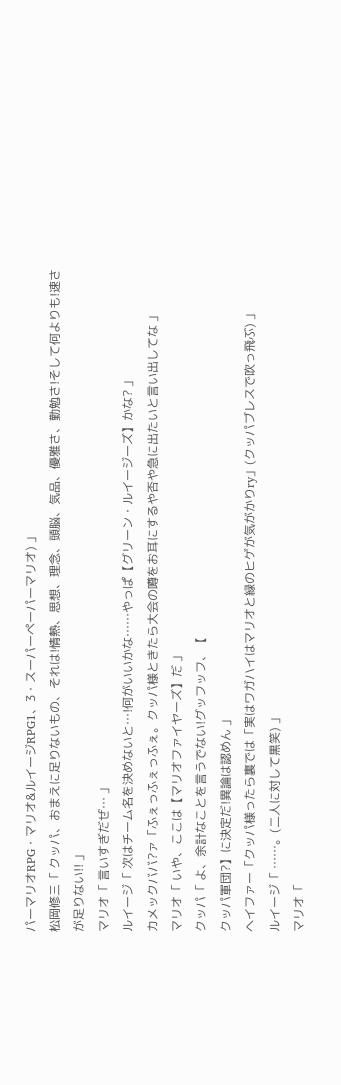パーマリオRPG・マリオ&ルイージRPG1、3・スーパーペーパーマリオ) 」
松岡修三「 クッパ、おまえに足りないもの、それは!情熱、思想、理念、頭脳、気品、優雅さ、勤勉さ!そして何よりも!速さが足りない!! 」
マリオ「 言いすぎだぜ… 」
ルイージ「 次はチーム名を決めないと…!何がいいかな……やっぱ【グリーン・ルイージーズ】かな? 」
カメックババ?ァ「ふぇっふぇっふぇ。クッパ様ときたら大会の噂をお耳にするや否や急に出たいと言い出してな 」
マリオ「 いや、ここは【マリオファイヤーズ】だ 」
クッパ「 よ、余計なことを言うでない!グッフッフ、【
クッパ軍団?】に決定だ!異論は認めん 」
ヘイファー「クッパ様ったら裏では「実はワガハイはマリオと緑のヒゲが気がかりry」(クッパブレスで吹っ飛ぶ) 」
ルイージ「 ……。(二人に対して黒笑) 」
マリオ「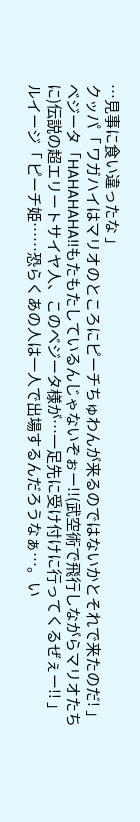…見事に食い違ったな 」
クッパ「 ワガハイはマリオのところにピーチちゅわんが来るのではないかとそれで来たのだ! 」
ベジータ「HAHAHAHA!!もたもたしているんじゃないぞぉー!!(武空術で飛行しながらマリオたちに)伝説の超エリートサイヤ人、このベジータ様が…一足先に受け付けに行ってくるぜぇー!! 」
ルイージ「 ピーチ姫……恐らくあの人は一人で出場するんだろうなぁ…。い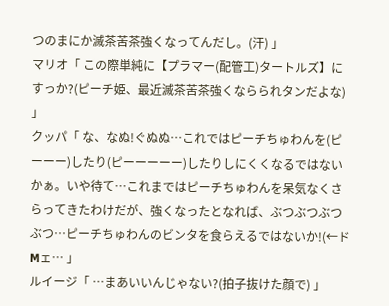つのまにか滅茶苦茶強くなってんだし。(汗) 」
マリオ「 この際単純に【プラマー(配管工)タートルズ】にすっか?(ピーチ姫、最近滅茶苦茶強くならられタンだよな) 」
クッパ「 な、なぬ!ぐぬぬ…これではピーチちゅわんを(ピーーー)したり(ピーーーーー)したりしにくくなるではないかぁ。いや待て…これまではピーチちゅわんを呆気なくさらってきたわけだが、強くなったとなれば、ぶつぶつぶつぶつ…ピーチちゅわんのビンタを食らえるではないか!(←ドMェ… 」
ルイージ「 …まあいいんじゃない?(拍子抜けた顔で) 」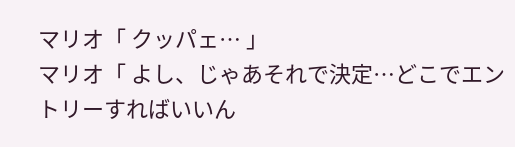マリオ「 クッパェ… 」
マリオ「 よし、じゃあそれで決定…どこでエントリーすればいいん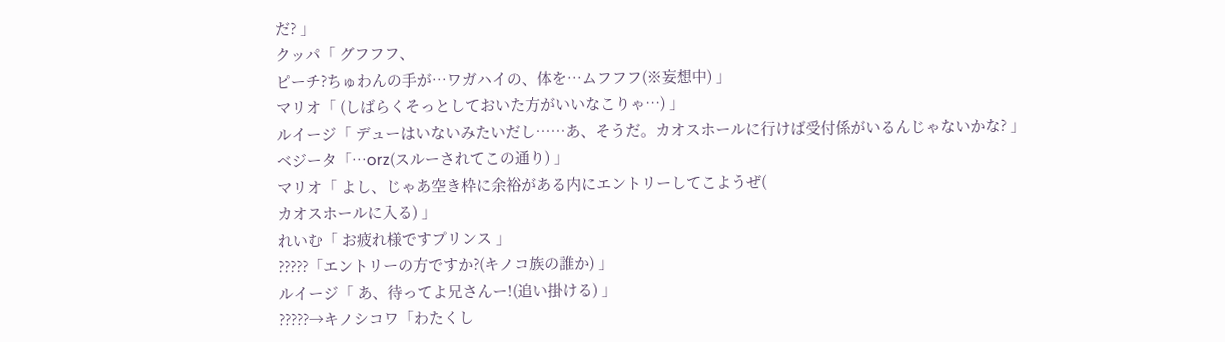だ? 」
クッパ「 グフフフ、
ピーチ?ちゅわんの手が…ワガハイの、体を…ムフフフ(※妄想中) 」
マリオ「 (しばらくそっとしておいた方がいいなこりゃ…) 」
ルイージ「 デューはいないみたいだし……あ、そうだ。カオスホールに行けば受付係がいるんじゃないかな? 」
ベジータ「…orz(スルーされてこの通り) 」
マリオ「 よし、じゃあ空き枠に余裕がある内にエントリーしてこようぜ(
カオスホールに入る) 」
れいむ「 お疲れ様ですプリンス 」
?????「エントリーの方ですか?(キノコ族の誰か) 」
ルイージ「 あ、待ってよ兄さんー!(追い掛ける) 」
?????→キノシコワ「わたくし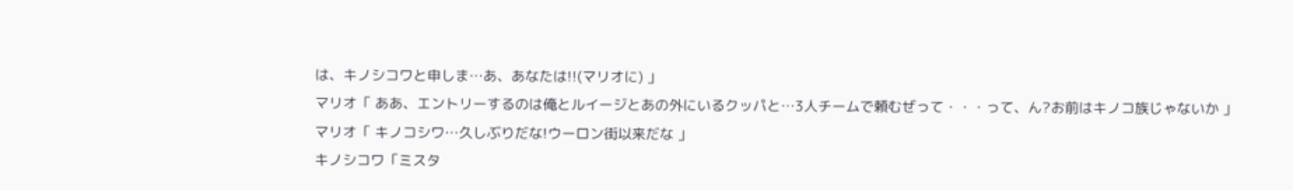は、キノシコワと申しま…あ、あなたは!!(マリオに) 」
マリオ「 ああ、エントリーするのは俺とルイージとあの外にいるクッパと…3人チームで頼むぜって・・・って、ん?お前はキノコ族じゃないか 」
マリオ「 キノコシワ…久しぶりだな!ウーロン街以来だな 」
キノシコワ「ミスタ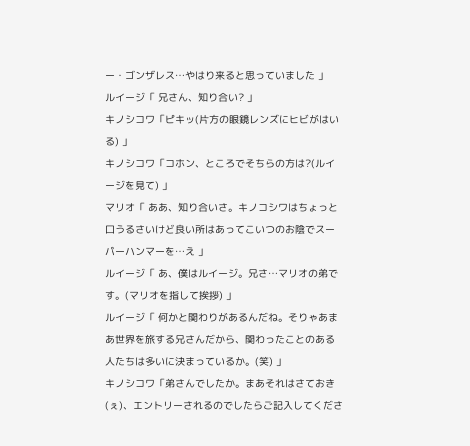ー・ゴンザレス…やはり来ると思っていました 」
ルイージ「 兄さん、知り合い? 」
キノシコワ「ピキッ(片方の眼鏡レンズにヒビがはいる) 」
キノシコワ「コホン、ところでそちらの方は?(ルイージを見て) 」
マリオ「 ああ、知り合いさ。キノコシワはちょっと口うるさいけど良い所はあってこいつのお陰でスーパーハンマーを…え 」
ルイージ「 あ、僕はルイージ。兄さ…マリオの弟です。(マリオを指して挨拶) 」
ルイージ「 何かと関わりがあるんだね。そりゃあまあ世界を旅する兄さんだから、関わったことのある人たちは多いに決まっているか。(笑) 」
キノシコワ「弟さんでしたか。まあそれはさておき(ぇ)、エントリーされるのでしたらご記入してくださ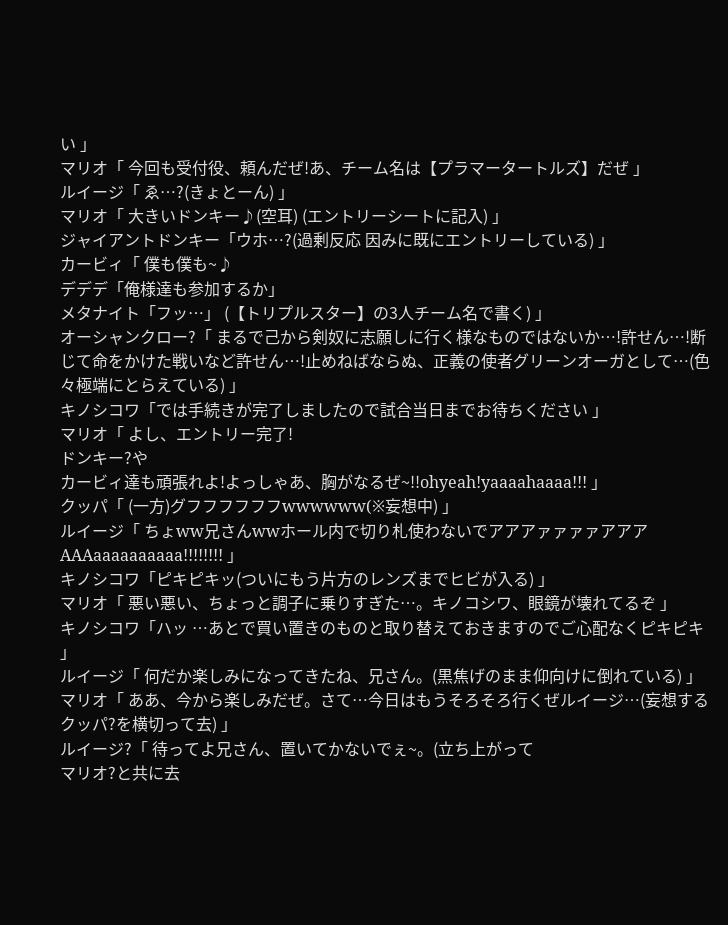い 」
マリオ「 今回も受付役、頼んだぜ!あ、チーム名は【プラマータートルズ】だぜ 」
ルイージ「 ゑ…?(きょとーん) 」
マリオ「 大きいドンキー♪(空耳) (エントリーシートに記入) 」
ジャイアントドンキー「ウホ…?(過剰反応 因みに既にエントリーしている) 」
カービィ「 僕も僕も~♪
デデデ「俺様達も参加するか」
メタナイト「フッ…」 (【トリプルスター】の3人チーム名で書く) 」
オーシャンクロー?「 まるで己から剣奴に志願しに行く様なものではないか…!許せん…!断じて命をかけた戦いなど許せん…!止めねばならぬ、正義の使者グリーンオーガとして…(色々極端にとらえている) 」
キノシコワ「では手続きが完了しましたので試合当日までお待ちください 」
マリオ「 よし、エントリー完了!
ドンキー?や
カービィ達も頑張れよ!よっしゃあ、胸がなるぜ~!!ohyeah!yaaaahaaaa!!! 」
クッパ「 (一方)グフフフフフフwwwwww(※妄想中) 」
ルイージ「 ちょww兄さんwwホール内で切り札使わないでアアアァァァァアアアAAAaaaaaaaaaa!!!!!!!! 」
キノシコワ「ピキピキッ(ついにもう片方のレンズまでヒビが入る) 」
マリオ「 悪い悪い、ちょっと調子に乗りすぎた…。キノコシワ、眼鏡が壊れてるぞ 」
キノシコワ「ハッ …あとで買い置きのものと取り替えておきますのでご心配なくピキピキ 」
ルイージ「 何だか楽しみになってきたね、兄さん。(黒焦げのまま仰向けに倒れている) 」
マリオ「 ああ、今から楽しみだぜ。さて…今日はもうそろそろ行くぜルイージ…(妄想する
クッパ?を横切って去) 」
ルイージ?「 待ってよ兄さん、置いてかないでぇ~。(立ち上がって
マリオ?と共に去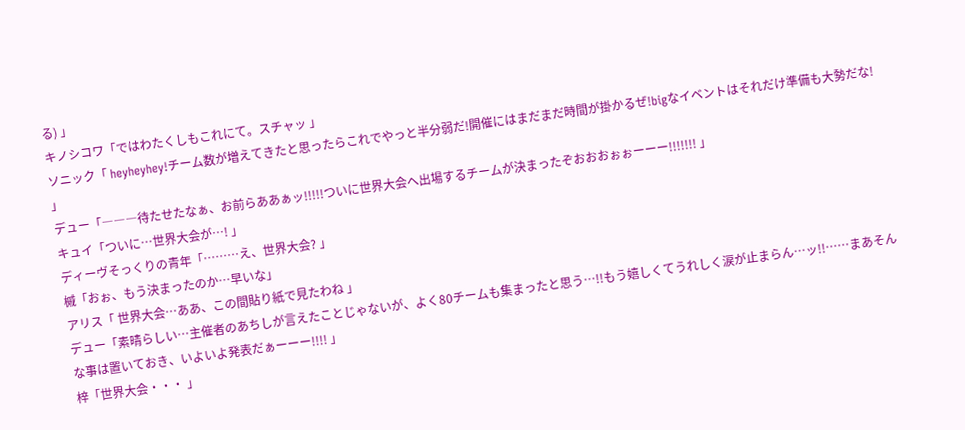る) 」
キノシコワ「ではわたくしもこれにて。スチャッ 」
ソニック「 heyheyhey!チーム数が増えてきたと思ったらこれでやっと半分弱だ!開催にはまだまだ時間が掛かるぜ!bigなイベントはそれだけ準備も大勢だな! 」
デュー「―――待たせたなぁ、お前らああぁッ!!!!!ついに世界大会へ出場するチームが決まったぞおおおぉぉーーー!!!!!!! 」
キュイ「ついに…世界大会が…! 」
ディーヴそっくりの青年「………え、世界大会? 」
槭「おぉ、もう決まったのか…早いな」
アリス「 世界大会…ああ、この間貼り紙で見たわね 」
デュー「素晴らしい…主催者のあちしが言えたことじゃないが、よく80チームも集まったと思う…!!もう嬉しくてうれしく涙が止まらん…ッ!!……まあそんな事は置いておき、いよいよ発表だぁーーー!!!! 」
梓「世界大会・・・ 」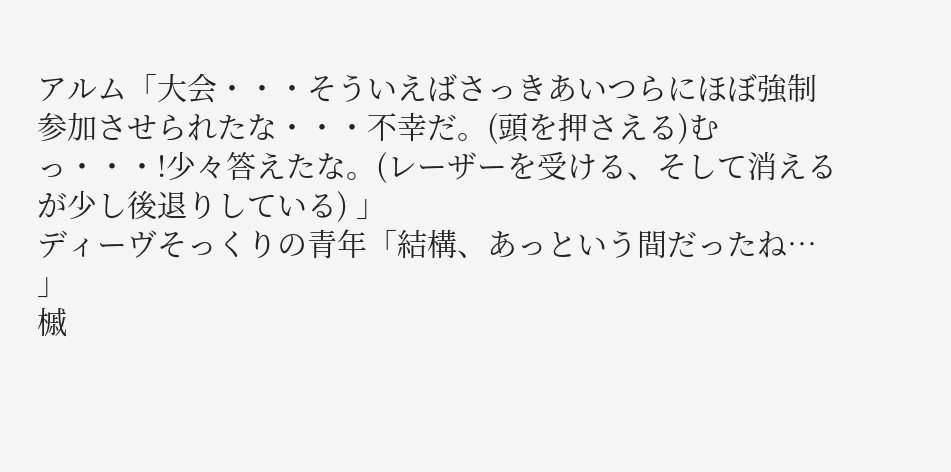アルム「大会・・・そういえばさっきあいつらにほぼ強制参加させられたな・・・不幸だ。(頭を押さえる)むっ・・・!少々答えたな。(レーザーを受ける、そして消えるが少し後退りしている) 」
ディーヴそっくりの青年「結構、あっという間だったね… 」
槭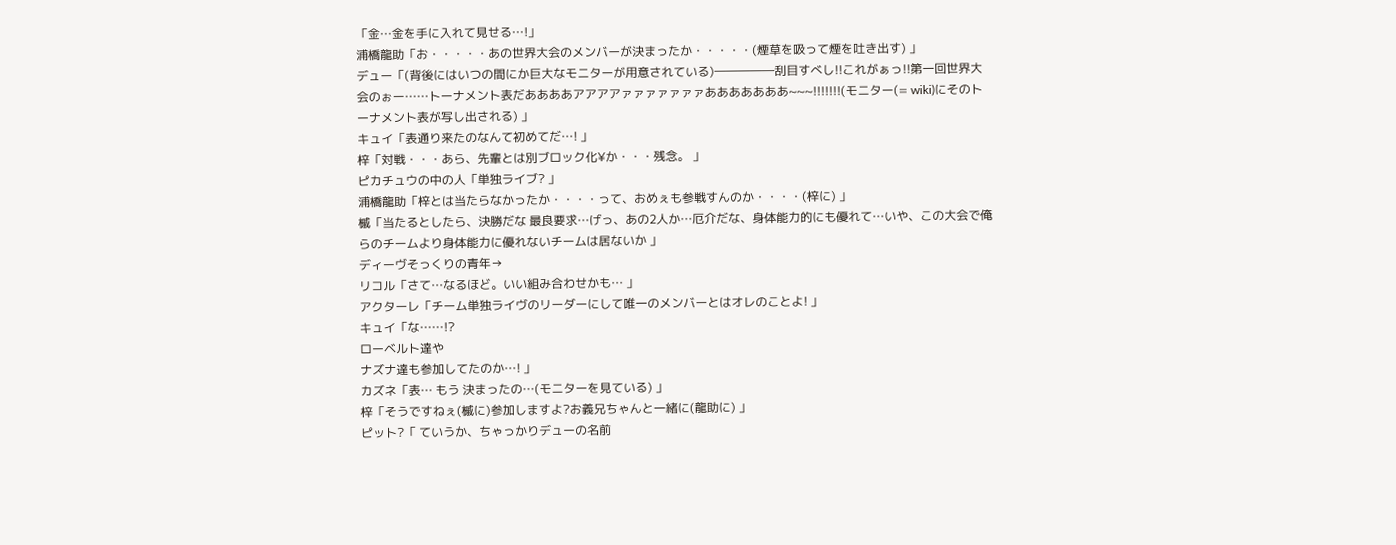「金…金を手に入れて見せる…!」
浦橋龍助「お・・・・・あの世界大会のメンバーが決まったか・・・・・(煙草を吸って煙を吐き出す) 」
デュー「(背後にはいつの間にか巨大なモニターが用意されている)―――――刮目すべし!!これがぁっ!!第一回世界大会のぉー……トーナメント表だああああアアアアァァァァァァァあああああああ~~~!!!!!!!(モニター(= wiki)にそのトーナメント表が写し出される) 」
キュイ「表通り来たのなんて初めてだ…! 」
梓「対戦・・・あら、先輩とは別ブロック化¥か・・・残念。 」
ピカチュウの中の人「単独ライブ? 」
浦橋龍助「梓とは当たらなかったか・・・・って、おめぇも参戦すんのか・・・・(梓に) 」
槭「当たるとしたら、決勝だな 最良要求…げっ、あの2人か…厄介だな、身体能力的にも優れて…いや、この大会で俺らのチームより身体能力に優れないチームは居ないか 」
ディーヴそっくりの青年→
リコル「さて…なるほど。いい組み合わせかも… 」
アクターレ「チーム単独ライヴのリーダーにして唯一のメンバーとはオレのことよ! 」
キュイ「な……!?
ローベルト達や
ナズナ達も参加してたのか…! 」
カズネ「表… もう 決まったの…(モニターを見ている) 」
梓「そうですねぇ(槭に)参加しますよ?お義兄ちゃんと一緒に(龍助に) 」
ピット?「 ていうか、ちゃっかりデューの名前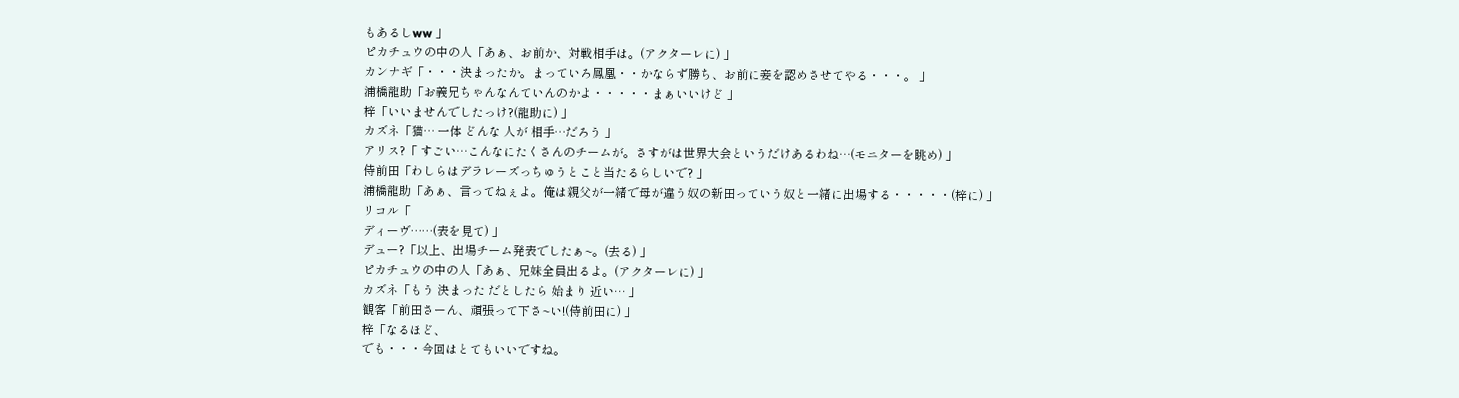もあるしww 」
ピカチュウの中の人「あぁ、お前か、対戦相手は。(アクターレに) 」
カンナギ「・・・決まったか。まっていろ鳳凰・・かならず勝ち、お前に妾を認めさせてやる・・・。 」
浦橋龍助「お義兄ちゃんなんていんのかよ・・・・・まぁいいけど 」
梓「いいませんでしたっけ?(龍助に) 」
カズネ「猫… 一体 どんな 人が 相手…だろう 」
アリス?「 すごい…こんなにたくさんのチームが。さすがは世界大会というだけあるわね…(モニターを眺め) 」
侍前田「わしらはデラレーズっちゅうとこと当たるらしいで? 」
浦橋龍助「あぁ、言ってねぇよ。俺は親父が一緒で母が違う奴の新田っていう奴と一緒に出場する・・・・・(梓に) 」
リコル「
ディーヴ……(表を見て) 」
デュー?「以上、出場チーム発表でしたぁ~。(去る) 」
ピカチュウの中の人「あぁ、兄妹全員出るよ。(アクターレに) 」
カズネ「もう 決まった だとしたら 始まり 近い… 」
観客「前田さーん、頑張って下さ~い!(侍前田に) 」
梓「なるほど、
でも・・・今回はとてもいいですね。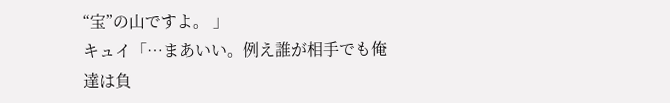“宝”の山ですよ。 」
キュイ「…まあいい。例え誰が相手でも俺達は負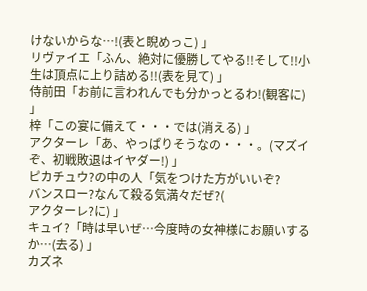けないからな…!(表と睨めっこ) 」
リヴァイエ「ふん、絶対に優勝してやる!!そして!!小生は頂点に上り詰める!!(表を見て) 」
侍前田「お前に言われんでも分かっとるわ!(観客に) 」
梓「この宴に備えて・・・では(消える) 」
アクターレ「あ、やっぱりそうなの・・・。(マズイぞ、初戦敗退はイヤダー!) 」
ピカチュウ?の中の人「気をつけた方がいいぞ?
バンスロー?なんて殺る気満々だぜ?(
アクターレ?に) 」
キュイ?「時は早いぜ…今度時の女神様にお願いするか…(去る) 」
カズネ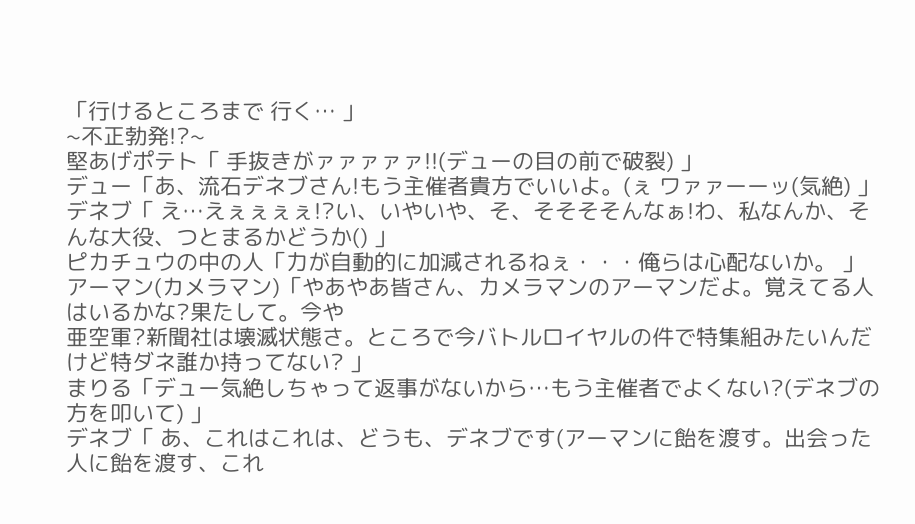「行けるところまで 行く… 」
~不正勃発!?~
堅あげポテト「 手抜きがァァァァァ!!(デューの目の前で破裂) 」
デュー「あ、流石デネブさん!もう主催者貴方でいいよ。(ぇ ワァァーーッ(気絶) 」
デネブ「 え…えぇぇぇぇ!?い、いやいや、そ、そそそそんなぁ!わ、私なんか、そんな大役、つとまるかどうか() 」
ピカチュウの中の人「力が自動的に加減されるねぇ・・・俺らは心配ないか。 」
アーマン(カメラマン)「やあやあ皆さん、カメラマンのアーマンだよ。覚えてる人はいるかな?果たして。今や
亜空軍?新聞社は壊滅状態さ。ところで今バトルロイヤルの件で特集組みたいんだけど特ダネ誰か持ってない? 」
まりる「デュー気絶しちゃって返事がないから…もう主催者でよくない?(デネブの方を叩いて) 」
デネブ「 あ、これはこれは、どうも、デネブです(アーマンに飴を渡す。出会った人に飴を渡す、これ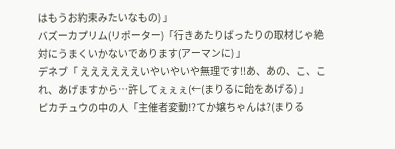はもうお約束みたいなもの) 」
バズーカプリム(リポーター)「行きあたりばったりの取材じゃ絶対にうまくいかないであります(アーマンに) 」
デネブ「 ええええええいやいやいや無理です!!あ、あの、こ、これ、あげますから…許してぇぇぇ(←(まりるに飴をあげる) 」
ピカチュウの中の人「主催者変動!?てか嬢ちゃんは?(まりる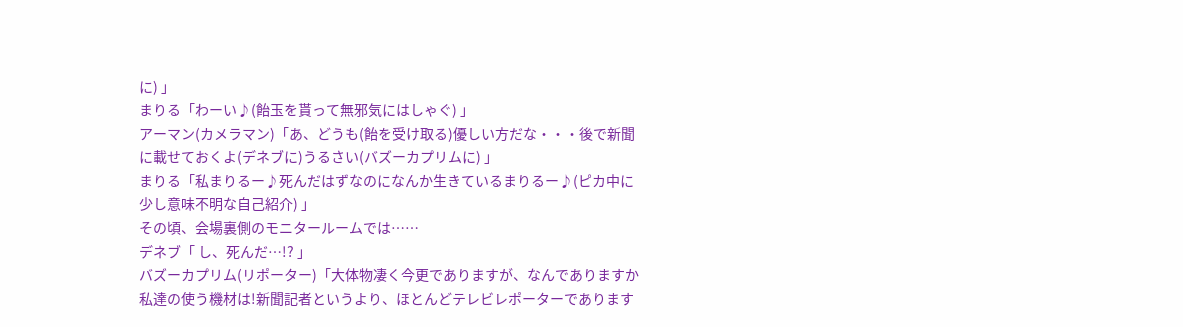に) 」
まりる「わーい♪(飴玉を貰って無邪気にはしゃぐ) 」
アーマン(カメラマン)「あ、どうも(飴を受け取る)優しい方だな・・・後で新聞に載せておくよ(デネブに)うるさい(バズーカプリムに) 」
まりる「私まりるー♪死んだはずなのになんか生きているまりるー♪(ピカ中に少し意味不明な自己紹介) 」
その頃、会場裏側のモニタールームでは……
デネブ「 し、死んだ…!? 」
バズーカプリム(リポーター)「大体物凄く今更でありますが、なんでありますか私達の使う機材は!新聞記者というより、ほとんどテレビレポーターであります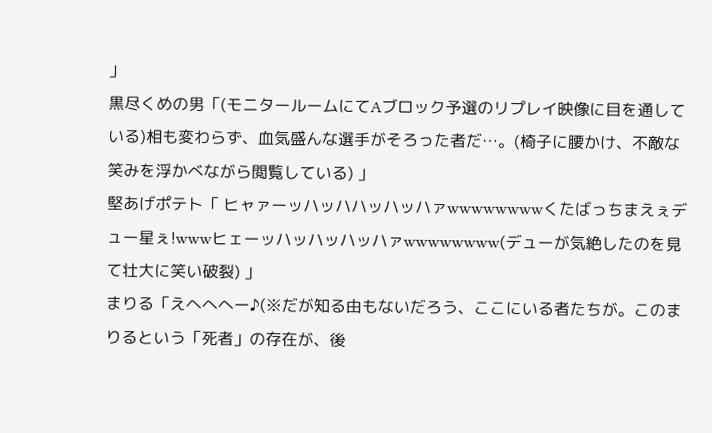」
黒尽くめの男「(モニタールームにてAブロック予選のリプレイ映像に目を通している)相も変わらず、血気盛んな選手がそろった者だ…。(椅子に腰かけ、不敵な笑みを浮かべながら閲覧している) 」
堅あげポテト「 ヒャァーッハッハハッハッハァwwwwwwwwくたばっちまえぇデュー星ぇ!wwwヒェーッハッハッハッハァwwwwwwww(デューが気絶したのを見て壮大に笑い破裂) 」
まりる「えへへへー♪(※だが知る由もないだろう、ここにいる者たちが。このまりるという「死者」の存在が、後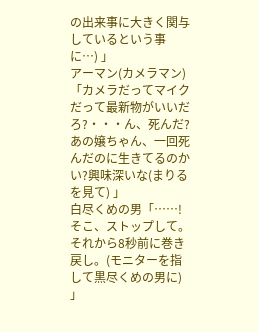の出来事に大きく関与しているという事に…) 」
アーマン(カメラマン)「カメラだってマイクだって最新物がいいだろ?・・・ん、死んだ?あの嬢ちゃん、一回死んだのに生きてるのかい?興味深いな(まりるを見て) 」
白尽くめの男「……!そこ、ストップして。それから8秒前に巻き戻し。(モニターを指して黒尽くめの男に) 」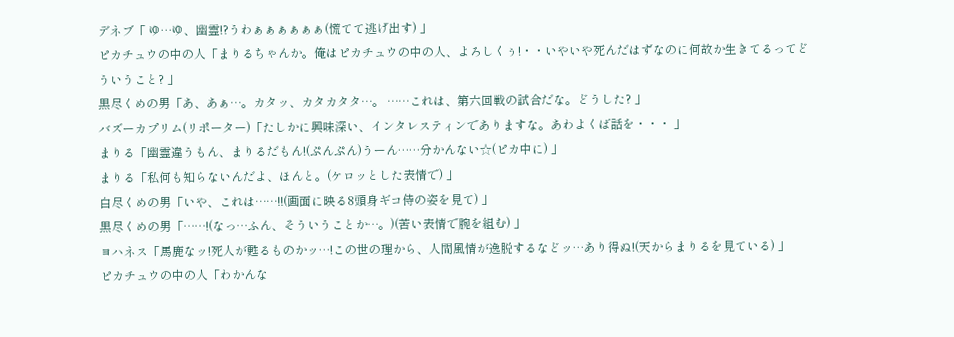デネブ「 ゆ…ゆ、幽霊!?うわぁぁぁぁぁぁ(慌てて逃げ出す) 」
ピカチュウの中の人「まりるちゃんか。俺はピカチュウの中の人、よろしくぅ!・・いやいや死んだはずなのに何故か生きてるってどういうこと? 」
黒尽くめの男「あ、あぁ…。カタッ、カタカタタ…。 ……これは、第六回戦の試合だな。どうした? 」
バズーカプリム(リポーター)「たしかに興味深い、インタレスティンでありますな。あわよくば話を・・・ 」
まりる「幽霊違うもん、まりるだもん!(ぷんぷん)うーん……分かんない☆(ピカ中に) 」
まりる「私何も知らないんだよ、ほんと。(ケロッとした表情で) 」
白尽くめの男「いや、これは……!!(画面に映る8頭身ギコ侍の姿を見て) 」
黒尽くめの男「……!(なっ…ふん、そういうことか…。)(苦い表情で腕を組む) 」
ヨハネス「馬鹿なッ!死人が甦るものかッ…!この世の理から、人間風情が逸脱するなどッ…あり得ぬ!(天からまりるを見ている) 」
ピカチュウの中の人「わかんな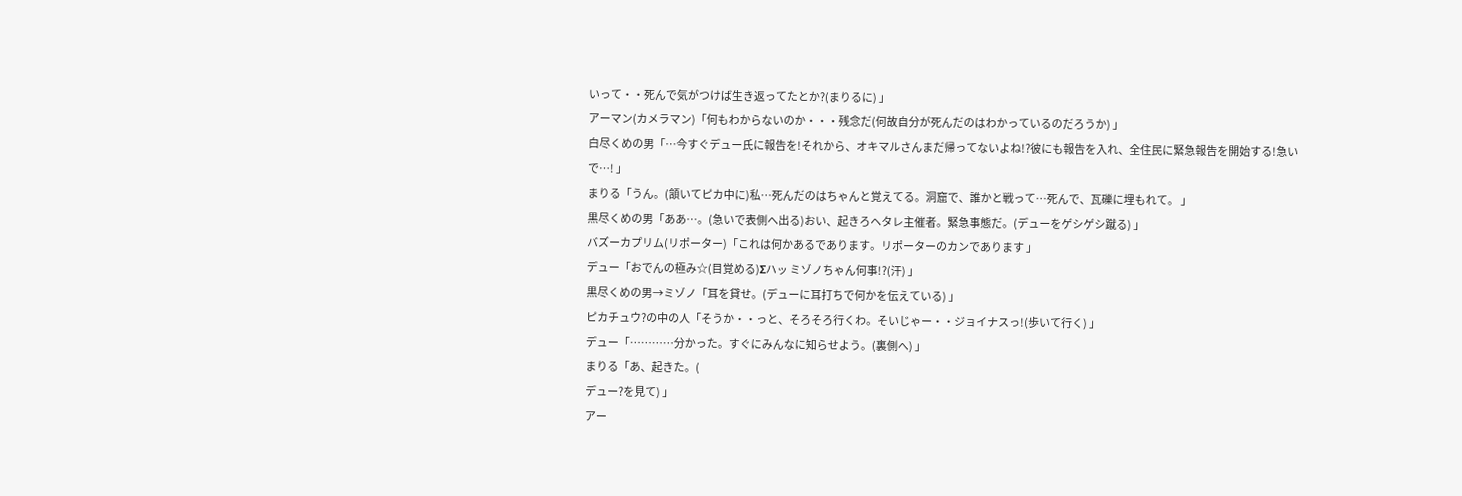いって・・死んで気がつけば生き返ってたとか?(まりるに) 」
アーマン(カメラマン)「何もわからないのか・・・残念だ(何故自分が死んだのはわかっているのだろうか) 」
白尽くめの男「…今すぐデュー氏に報告を!それから、オキマルさんまだ帰ってないよね!?彼にも報告を入れ、全住民に緊急報告を開始する!急いで…! 」
まりる「うん。(頷いてピカ中に)私…死んだのはちゃんと覚えてる。洞窟で、誰かと戦って…死んで、瓦礫に埋もれて。 」
黒尽くめの男「ああ…。(急いで表側へ出る)おい、起きろヘタレ主催者。緊急事態だ。(デューをゲシゲシ蹴る) 」
バズーカプリム(リポーター)「これは何かあるであります。リポーターのカンであります 」
デュー「おでんの極み☆(目覚める)Σハッ ミゾノちゃん何事!?(汗) 」
黒尽くめの男→ミゾノ「耳を貸せ。(デューに耳打ちで何かを伝えている) 」
ピカチュウ?の中の人「そうか・・っと、そろそろ行くわ。そいじゃー・・ジョイナスっ!(歩いて行く) 」
デュー「…………分かった。すぐにみんなに知らせよう。(裏側へ) 」
まりる「あ、起きた。(
デュー?を見て) 」
アー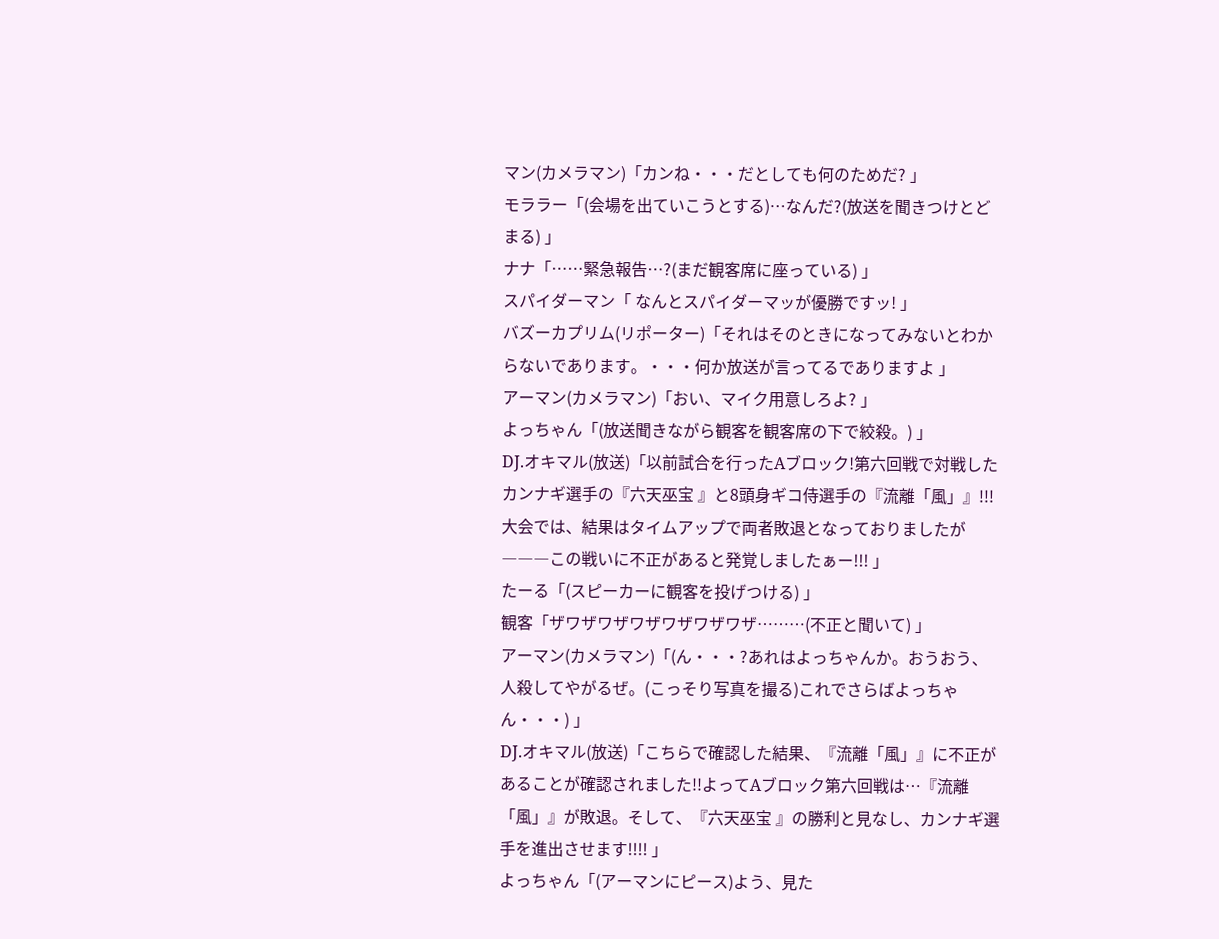マン(カメラマン)「カンね・・・だとしても何のためだ? 」
モララー「(会場を出ていこうとする)…なんだ?(放送を聞きつけとどまる) 」
ナナ「……緊急報告…?(まだ観客席に座っている) 」
スパイダーマン「 なんとスパイダーマッが優勝ですッ! 」
バズーカプリム(リポーター)「それはそのときになってみないとわからないであります。・・・何か放送が言ってるでありますよ 」
アーマン(カメラマン)「おい、マイク用意しろよ? 」
よっちゃん「(放送聞きながら観客を観客席の下で絞殺。) 」
DJ.オキマル(放送)「以前試合を行ったAブロック!第六回戦で対戦したカンナギ選手の『六天巫宝 』と8頭身ギコ侍選手の『流離「風」』!!!大会では、結果はタイムアップで両者敗退となっておりましたが―――この戦いに不正があると発覚しましたぁー!!! 」
たーる「(スピーカーに観客を投げつける) 」
観客「ザワザワザワザワザワザワザ………(不正と聞いて) 」
アーマン(カメラマン)「(ん・・・?あれはよっちゃんか。おうおう、人殺してやがるぜ。(こっそり写真を撮る)これでさらばよっちゃん・・・) 」
DJ.オキマル(放送)「こちらで確認した結果、『流離「風」』に不正があることが確認されました!!よってAブロック第六回戦は…『流離「風」』が敗退。そして、『六天巫宝 』の勝利と見なし、カンナギ選手を進出させます!!!! 」
よっちゃん「(アーマンにピース)よう、見た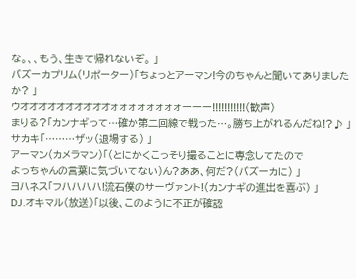な。、、もう、生きて帰れないぞ。 」
バズーカプリム(リポーター)「ちょっとアーマン!今のちゃんと聞いてありましたか? 」
ウオオオオオオオオオオォォォォォォォォーーー!!!!!!!!!!!(歓声)
まりる?「カンナギって…確か第二回線で戦った…。勝ち上がれるんだね!?♪ 」
サカキ「………ザッ(退場する) 」
アーマン(カメラマン)「(とにかくこっそり撮ることに専念してたので
よっちゃんの言葉に気づいてない)ん?ああ、何だ?(バズーカに) 」
ヨハネス「フハハハハ!流石僕のサーヴァント!(カンナギの進出を喜ぶ) 」
DJ.オキマル(放送)「以後、このように不正が確認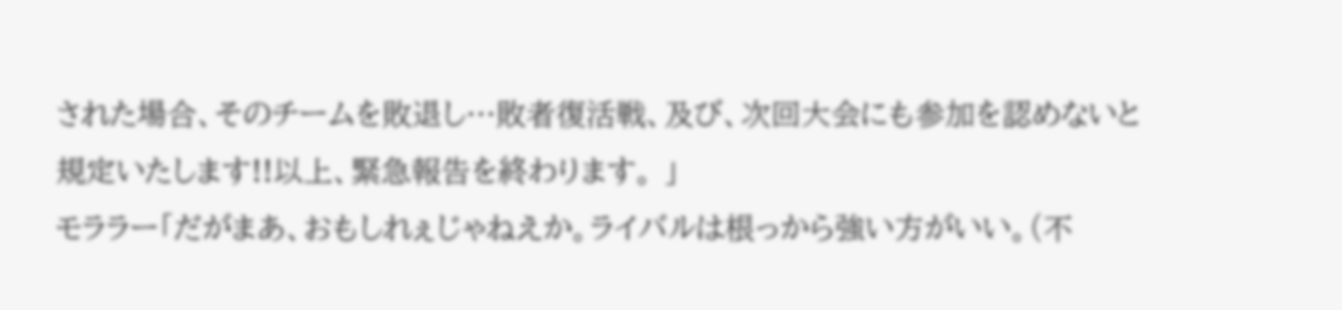された場合、そのチームを敗退し…敗者復活戦、及び、次回大会にも参加を認めないと規定いたします!!以上、緊急報告を終わります。 」
モララー「だがまあ、おもしれぇじゃねえか。ライバルは根っから強い方がいい。(不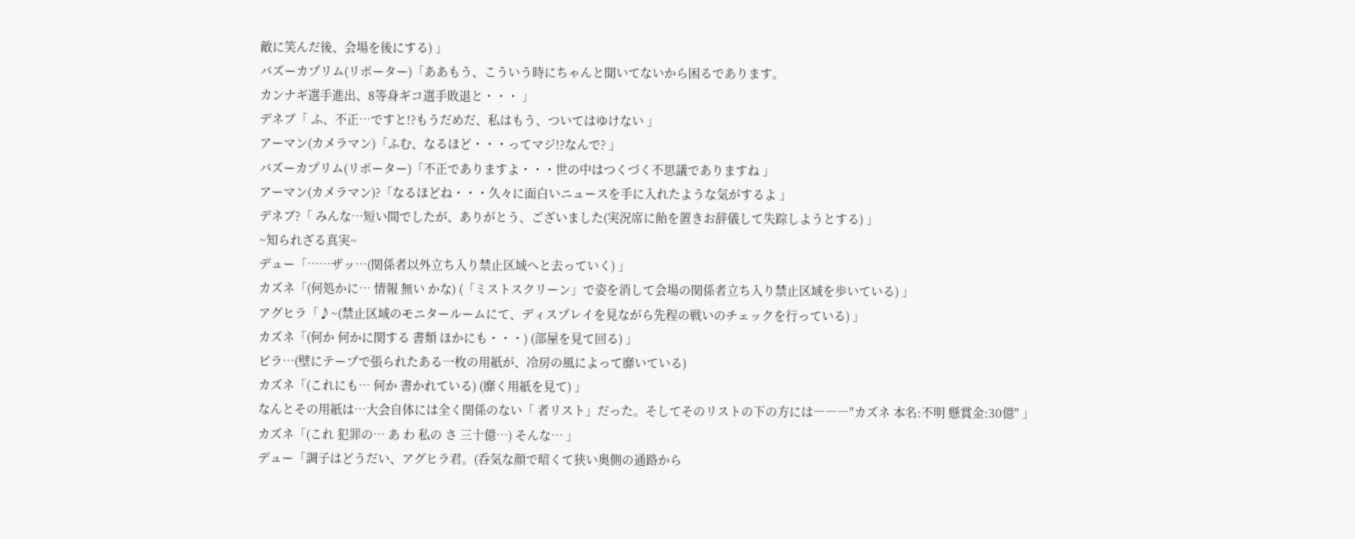敵に笑んだ後、会場を後にする) 」
バズーカプリム(リポーター)「ああもう、こういう時にちゃんと聞いてないから困るであります。
カンナギ選手進出、8等身ギコ選手敗退と・・・ 」
デネブ「 ふ、不正…ですと!?もうだめだ、私はもう、ついてはゆけない 」
アーマン(カメラマン)「ふむ、なるほど・・・ってマジ!?なんで? 」
バズーカプリム(リポーター)「不正でありますよ・・・世の中はつくづく不思議でありますね 」
アーマン(カメラマン)?「なるほどね・・・久々に面白いニュースを手に入れたような気がするよ 」
デネブ?「 みんな…短い間でしたが、ありがとう、ございました(実況席に飴を置きお辞儀して失踪しようとする) 」
~知られざる真実~
デュー「……ザッ…(関係者以外立ち入り禁止区域へと去っていく) 」
カズネ「(何処かに… 情報 無い かな) (「ミストスクリーン」で姿を消して会場の関係者立ち入り禁止区域を歩いている) 」
アグヒラ「♪~(禁止区域のモニタールームにて、ディスプレイを見ながら先程の戦いのチェックを行っている) 」
カズネ「(何か 何かに関する 書類 ほかにも・・・) (部屋を見て回る) 」
ピラ…(壁にテープで張られたある一枚の用紙が、冷房の風によって靡いている)
カズネ「(これにも… 何か 書かれている) (靡く用紙を見て) 」
なんとその用紙は…大会自体には全く関係のない「 者リスト」だった。そしてそのリストの下の方には―――"カズネ 本名:不明 懸賞金:30億" 」
カズネ「(これ 犯罪の… あ わ 私の さ 三十億…) そんな… 」
デュー「調子はどうだい、アグヒラ君。(呑気な顔で暗くて狭い奥側の通路から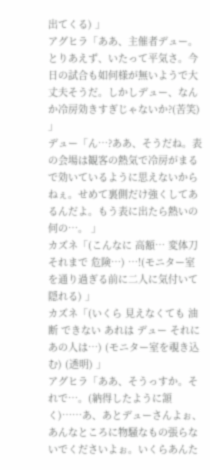出てくる) 」
アグヒラ「ああ、主催者デュー。とりあえず、いたって平気さ。今日の試合も如何様が無いようで大丈夫そうだ。しかしデュー、なんか冷房効きすぎじゃないか?(苦笑) 」
デュー「ん…?ああ、そうだね。表の会場は観客の熱気で冷房がまるで効いているように思えないからねぇ。せめて裏側だけ強くしてあるんだよ。もう表に出たら熱いの何の…。 」
カズネ「(こんなに 高額… 変体刀 それまで 危険…) …!(モニター室を通り過ぎる前に二人に気付いて隠れる) 」
カズネ「(いくら 見えなくても 油断 できない あれは デュー それに あの人は…) (モニター室を覗き込む) (透明) 」
アグヒラ「ああ、そうっすか。それで…。(納得したように頷く)……あ、あとデューさんよぉ、あんなところに物騒なもの張らないでくださいよぉ。いくらあんた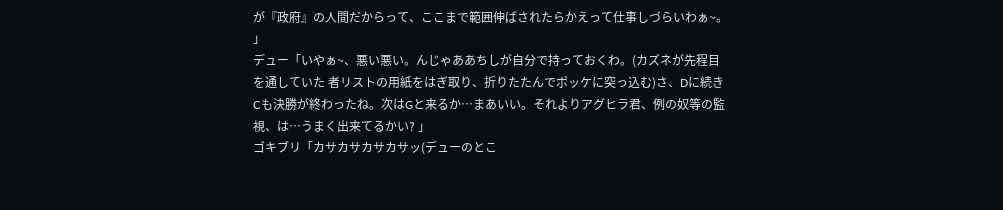が『政府』の人間だからって、ここまで範囲伸ばされたらかえって仕事しづらいわぁ~。 」
デュー「いやぁ~、悪い悪い。んじゃああちしが自分で持っておくわ。(カズネが先程目を通していた 者リストの用紙をはぎ取り、折りたたんでポッケに突っ込む)さ、Dに続きCも決勝が終わったね。次はGと来るか…まあいい。それよりアグヒラ君、例の奴等の監視、は…うまく出来てるかい? 」
ゴキブリ「カサカサカサカサッ(デューのとこ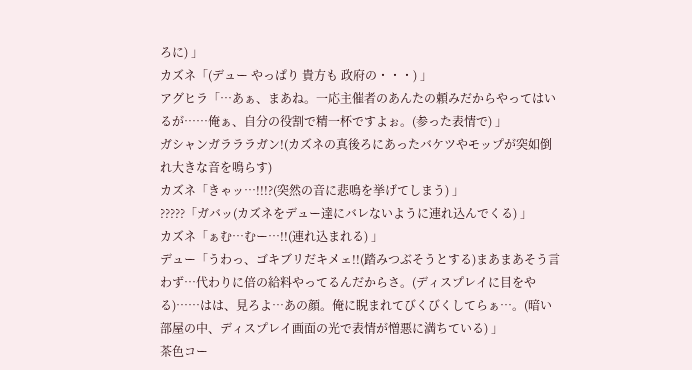ろに) 」
カズネ「(デュー やっぱり 貴方も 政府の・・・) 」
アグヒラ「…あぁ、まあね。一応主催者のあんたの頼みだからやってはいるが……俺ぁ、自分の役割で精一杯ですよぉ。(参った表情で) 」
ガシャンガラララガン!(カズネの真後ろにあったバケツやモップが突如倒れ大きな音を鳴らす)
カズネ「きゃッ…!!!?(突然の音に悲鳴を挙げてしまう) 」
?????「ガバッ(カズネをデュー達にバレないように連れ込んでくる) 」
カズネ「ぁむ…むー…!!(連れ込まれる) 」
デュー「うわっ、ゴキブリだキメェ!!(踏みつぶそうとする)まあまあそう言わず…代わりに倍の給料やってるんだからさ。(ディスプレイに目をやる)……はは、見ろよ…あの顔。俺に睨まれてびくびくしてらぁ…。(暗い部屋の中、ディスプレイ画面の光で表情が憎悪に満ちている) 」
茶色コー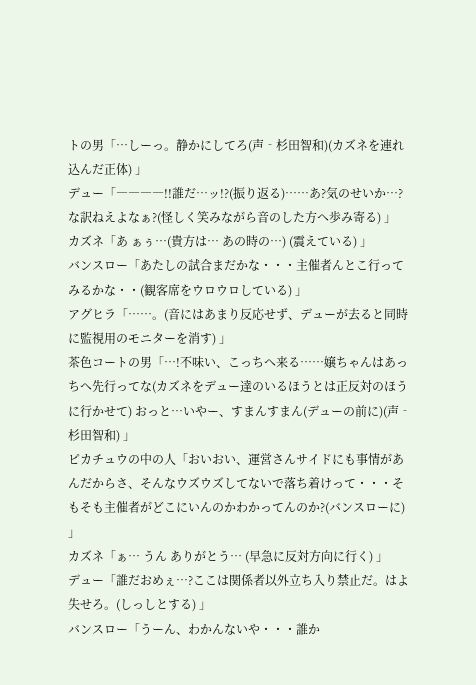トの男「…しーっ。静かにしてろ(声‐杉田智和)(カズネを連れ込んだ正体) 」
デュー「――――!!誰だ…ッ!?(振り返る)……あ?気のせいか…?な訳ねえよなぁ?(怪しく笑みながら音のした方へ歩み寄る) 」
カズネ「あ ぁぅ…(貴方は… あの時の…) (震えている) 」
バンスロー「あたしの試合まだかな・・・主催者んとこ行ってみるかな・・(観客席をウロウロしている) 」
アグヒラ「……。(音にはあまり反応せず、デューが去ると同時に監視用のモニターを消す) 」
茶色コートの男「…!不味い、こっちへ来る……嬢ちゃんはあっちへ先行ってな(カズネをデュー達のいるほうとは正反対のほうに行かせて) おっと…いやー、すまんすまん(デューの前に)(声‐杉田智和) 」
ピカチュウの中の人「おいおい、運営さんサイドにも事情があんだからさ、そんなウズウズしてないで落ち着けって・・・そもそも主催者がどこにいんのかわかってんのか?(バンスローに) 」
カズネ「ぁ… うん ありがとう… (早急に反対方向に行く) 」
デュー「誰だおめぇ…?ここは関係者以外立ち入り禁止だ。はよ失せろ。(しっしとする) 」
バンスロー「うーん、わかんないや・・・誰か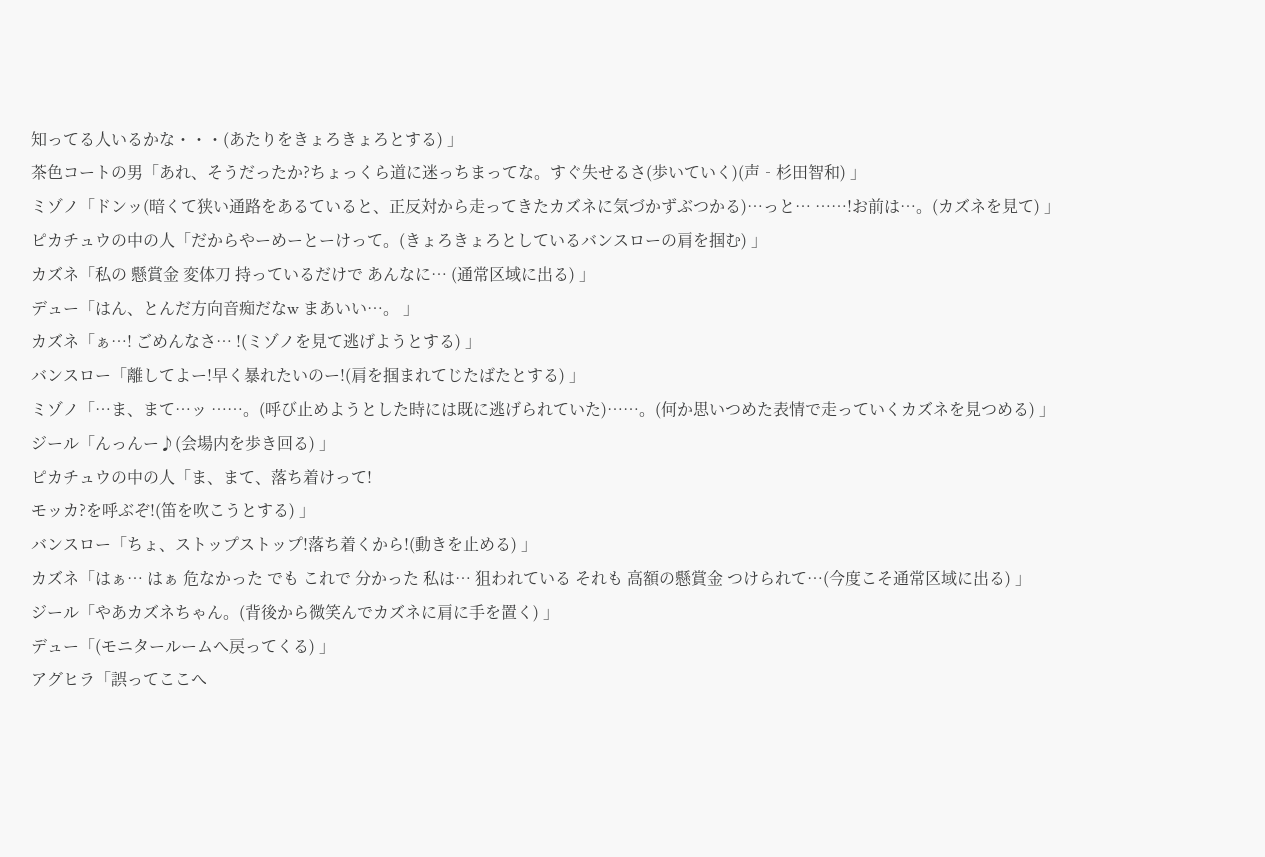知ってる人いるかな・・・(あたりをきょろきょろとする) 」
茶色コートの男「あれ、そうだったか?ちょっくら道に迷っちまってな。すぐ失せるさ(歩いていく)(声‐杉田智和) 」
ミゾノ「ドンッ(暗くて狭い通路をあるていると、正反対から走ってきたカズネに気づかずぶつかる)…っと… ……!お前は…。(カズネを見て) 」
ピカチュウの中の人「だからやーめーとーけって。(きょろきょろとしているバンスローの肩を掴む) 」
カズネ「私の 懸賞金 変体刀 持っているだけで あんなに… (通常区域に出る) 」
デュー「はん、とんだ方向音痴だなw まあいい…。 」
カズネ「ぁ…! ごめんなさ… !(ミゾノを見て逃げようとする) 」
バンスロー「離してよー!早く暴れたいのー!(肩を掴まれてじたばたとする) 」
ミゾノ「…ま、まて…ッ ……。(呼び止めようとした時には既に逃げられていた)……。(何か思いつめた表情で走っていくカズネを見つめる) 」
ジール「んっんー♪(会場内を歩き回る) 」
ピカチュウの中の人「ま、まて、落ち着けって!
モッカ?を呼ぶぞ!(笛を吹こうとする) 」
バンスロー「ちょ、ストップストップ!落ち着くから!(動きを止める) 」
カズネ「はぁ… はぁ 危なかった でも これで 分かった 私は… 狙われている それも 高額の懸賞金 つけられて…(今度こそ通常区域に出る) 」
ジール「やあカズネちゃん。(背後から微笑んでカズネに肩に手を置く) 」
デュー「(モニタールームへ戻ってくる) 」
アグヒラ「誤ってここへ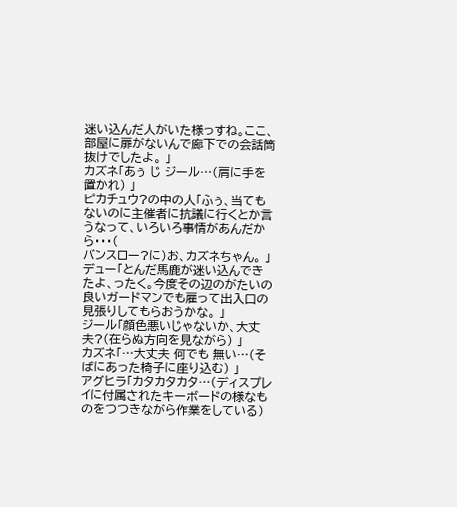迷い込んだ人がいた様っすね。ここ、部屋に扉がないんで廊下での会話筒抜けでしたよ。 」
カズネ「あぅ じ ジール…(肩に手を置かれ) 」
ピカチュウ?の中の人「ふぅ、当てもないのに主催者に抗議に行くとか言うなって、いろいろ事情があんだから・・・(
バンスロー?に)お、カズネちゃん。 」
デュー「とんだ馬鹿が迷い込んできたよ、ったく。今度その辺のがたいの良いガードマンでも雇って出入口の見張りしてもらおうかな。 」
ジール「顔色悪いじゃないか、大丈夫?(在らぬ方向を見ながら) 」
カズネ「…大丈夫 何でも 無い…(そばにあった椅子に座り込む) 」
アグヒラ「カタカタカタ…(ディスプレイに付属されたキーボードの様なものをつつきながら作業をしている)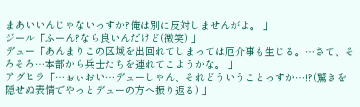まあいいんじゃないっすか?俺は別に反対しませんがよ。 」
ジール「ふーん?なら良いんだけど(微笑) 」
デュー「あんまりこの区域を出回れてしまっては厄介事も生じる。…さて、そろそろ…本部から兵士たちを連れてこようかな。 」
アグヒラ「…ぉぃおい…デューしゃん、それどういうことっすか…!?(驚きを隠せぬ表情でやっとデューの方へ振り返る) 」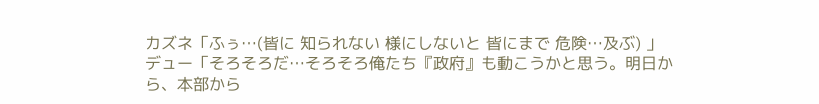カズネ「ふぅ…(皆に 知られない 様にしないと 皆にまで 危険…及ぶ) 」
デュー「そろそろだ…そろそろ俺たち『政府』も動こうかと思う。明日から、本部から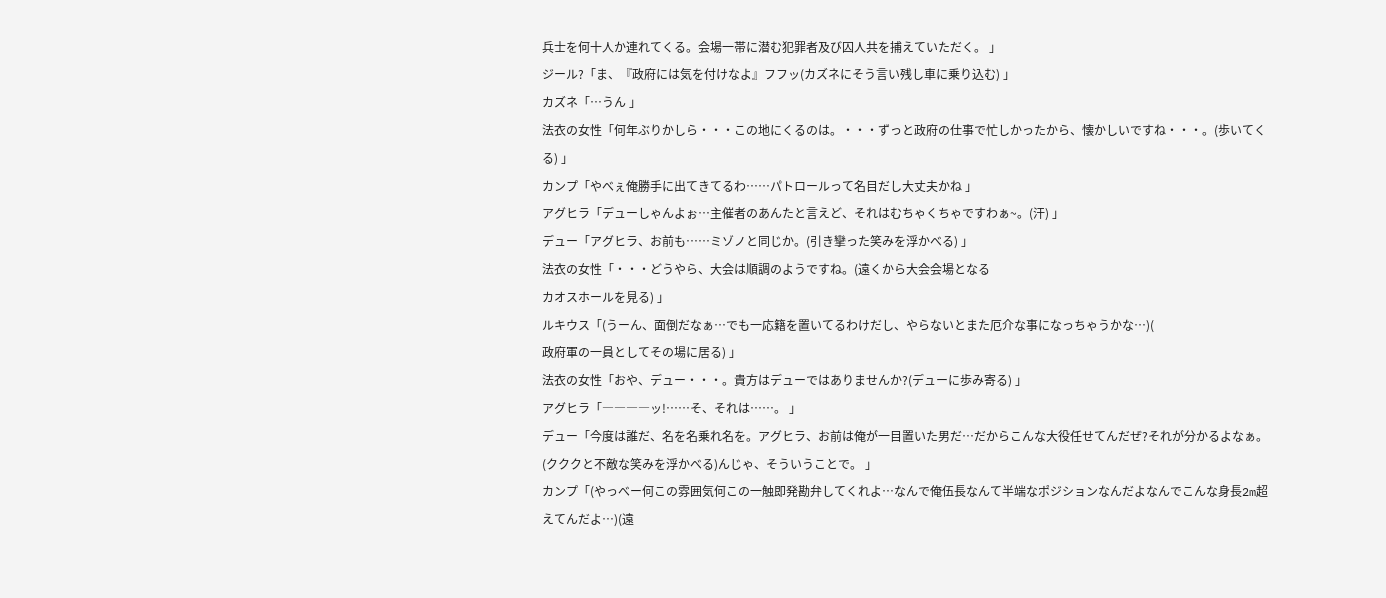兵士を何十人か連れてくる。会場一帯に潜む犯罪者及び囚人共を捕えていただく。 」
ジール?「ま、『政府には気を付けなよ』フフッ(カズネにそう言い残し車に乗り込む) 」
カズネ「…うん 」
法衣の女性「何年ぶりかしら・・・この地にくるのは。・・・ずっと政府の仕事で忙しかったから、懐かしいですね・・・。(歩いてくる) 」
カンプ「やべぇ俺勝手に出てきてるわ……パトロールって名目だし大丈夫かね 」
アグヒラ「デューしゃんよぉ…主催者のあんたと言えど、それはむちゃくちゃですわぁ~。(汗) 」
デュー「アグヒラ、お前も……ミゾノと同じか。(引き攣った笑みを浮かべる) 」
法衣の女性「・・・どうやら、大会は順調のようですね。(遠くから大会会場となる
カオスホールを見る) 」
ルキウス「(うーん、面倒だなぁ…でも一応籍を置いてるわけだし、やらないとまた厄介な事になっちゃうかな…)(
政府軍の一員としてその場に居る) 」
法衣の女性「おや、デュー・・・。貴方はデューではありませんか?(デューに歩み寄る) 」
アグヒラ「――――ッ!……そ、それは……。 」
デュー「今度は誰だ、名を名乗れ名を。アグヒラ、お前は俺が一目置いた男だ…だからこんな大役任せてんだぜ?それが分かるよなぁ。(クククと不敵な笑みを浮かべる)んじゃ、そういうことで。 」
カンプ「(やっべー何この雰囲気何この一触即発勘弁してくれよ…なんで俺伍長なんて半端なポジションなんだよなんでこんな身長2m超えてんだよ…)(遠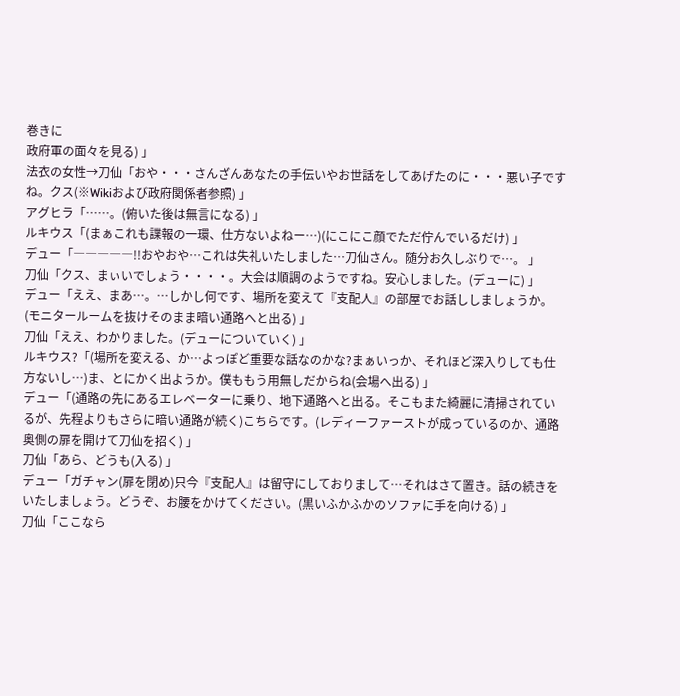巻きに
政府軍の面々を見る) 」
法衣の女性→刀仙「おや・・・さんざんあなたの手伝いやお世話をしてあげたのに・・・悪い子ですね。クス(※Wikiおよび政府関係者参照) 」
アグヒラ「……。(俯いた後は無言になる) 」
ルキウス「(まぁこれも諜報の一環、仕方ないよねー…)(にこにこ顔でただ佇んでいるだけ) 」
デュー「―――――!!おやおや…これは失礼いたしました…刀仙さん。随分お久しぶりで…。 」
刀仙「クス、まぃいでしょう・・・・。大会は順調のようですね。安心しました。(デューに) 」
デュー「ええ、まあ…。…しかし何です、場所を変えて『支配人』の部屋でお話ししましょうか。(モニタールームを抜けそのまま暗い通路へと出る) 」
刀仙「ええ、わかりました。(デューについていく) 」
ルキウス?「(場所を変える、か…よっぽど重要な話なのかな?まぁいっか、それほど深入りしても仕方ないし…)ま、とにかく出ようか。僕ももう用無しだからね(会場へ出る) 」
デュー「(通路の先にあるエレベーターに乗り、地下通路へと出る。そこもまた綺麗に清掃されているが、先程よりもさらに暗い通路が続く)こちらです。(レディーファーストが成っているのか、通路奥側の扉を開けて刀仙を招く) 」
刀仙「あら、どうも(入る) 」
デュー「ガチャン(扉を閉め)只今『支配人』は留守にしておりまして…それはさて置き。話の続きをいたしましょう。どうぞ、お腰をかけてください。(黒いふかふかのソファに手を向ける) 」
刀仙「ここなら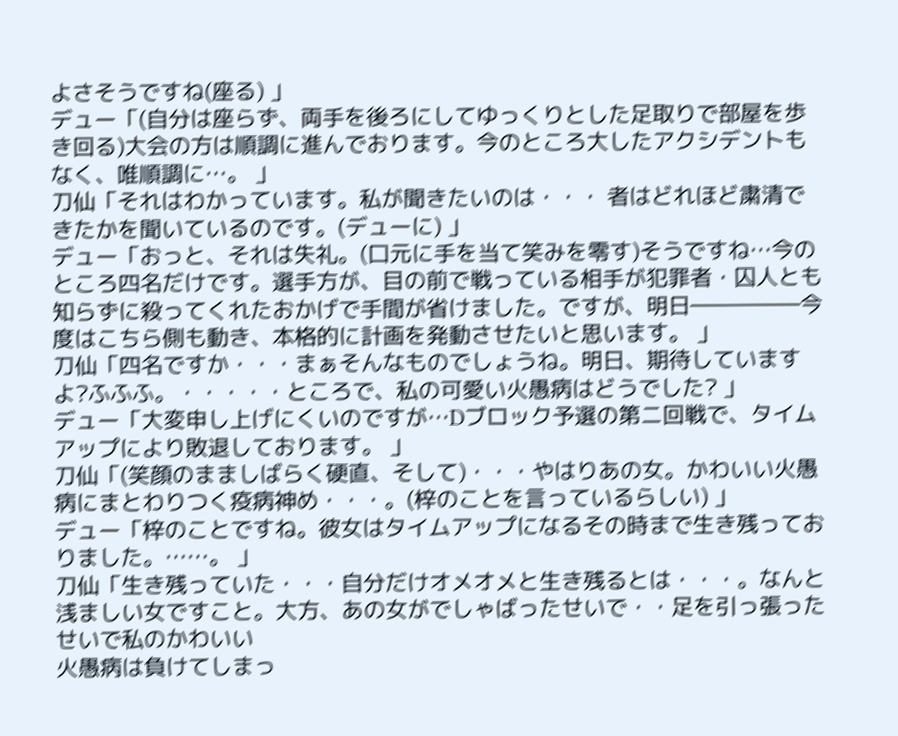よさそうですね(座る) 」
デュー「(自分は座らず、両手を後ろにしてゆっくりとした足取りで部屋を歩き回る)大会の方は順調に進んでおります。今のところ大したアクシデントもなく、唯順調に…。 」
刀仙「それはわかっています。私が聞きたいのは・・・ 者はどれほど粛清できたかを聞いているのです。(デューに) 」
デュー「おっと、それは失礼。(口元に手を当て笑みを零す)そうですね…今のところ四名だけです。選手方が、目の前で戦っている相手が犯罪者・囚人とも知らずに殺ってくれたおかげで手間が省けました。ですが、明日―――――今度はこちら側も動き、本格的に計画を発動させたいと思います。 」
刀仙「四名ですか・・・まぁそんなものでしょうね。明日、期待していますよ?ふふふ。・・・・・ところで、私の可愛い火愚病はどうでした? 」
デュー「大変申し上げにくいのですが…Dブロック予選の第ニ回戦で、タイムアップにより敗退しております。 」
刀仙「(笑顔のまましばらく硬直、そして)・・・やはりあの女。かわいい火愚病にまとわりつく疫病神め・・・。(梓のことを言っているらしい) 」
デュー「梓のことですね。彼女はタイムアップになるその時まで生き残っておりました。……。 」
刀仙「生き残っていた・・・自分だけオメオメと生き残るとは・・・。なんと浅ましい女ですこと。大方、あの女がでしゃばったせいで・・足を引っ張ったせいで私のかわいい
火愚病は負けてしまっ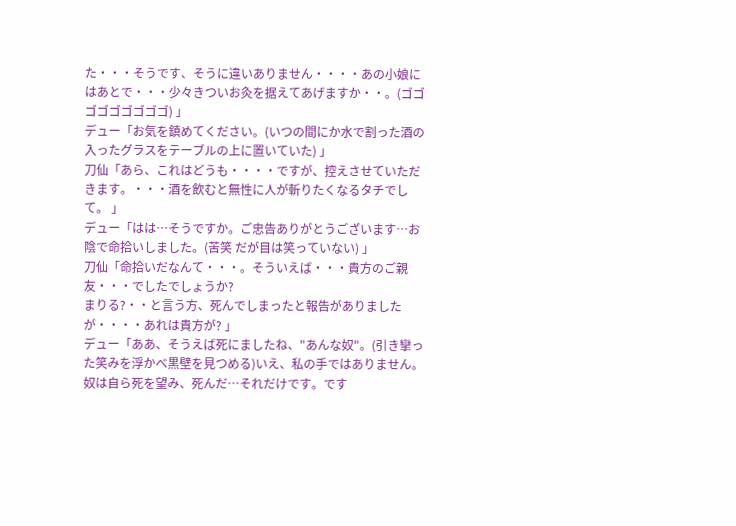た・・・そうです、そうに違いありません・・・・あの小娘にはあとで・・・少々きついお灸を据えてあげますか・・。(ゴゴゴゴゴゴゴゴゴ) 」
デュー「お気を鎮めてください。(いつの間にか水で割った酒の入ったグラスをテーブルの上に置いていた) 」
刀仙「あら、これはどうも・・・・ですが、控えさせていただきます。・・・酒を飲むと無性に人が斬りたくなるタチでして。 」
デュー「はは…そうですか。ご忠告ありがとうございます…お陰で命拾いしました。(苦笑 だが目は笑っていない) 」
刀仙「命拾いだなんて・・・。そういえば・・・貴方のご親友・・・でしたでしょうか?
まりる?・・と言う方、死んでしまったと報告がありましたが・・・・あれは貴方が? 」
デュー「ああ、そうえば死にましたね、"あんな奴"。(引き攣った笑みを浮かべ黒壁を見つめる)いえ、私の手ではありません。奴は自ら死を望み、死んだ…それだけです。です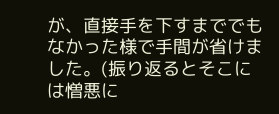が、直接手を下すまででもなかった様で手間が省けました。(振り返るとそこには憎悪に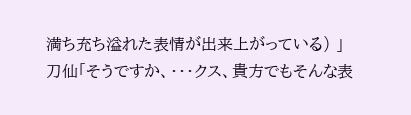満ち充ち溢れた表情が出来上がっている) 」
刀仙「そうですか、・・・クス、貴方でもそんな表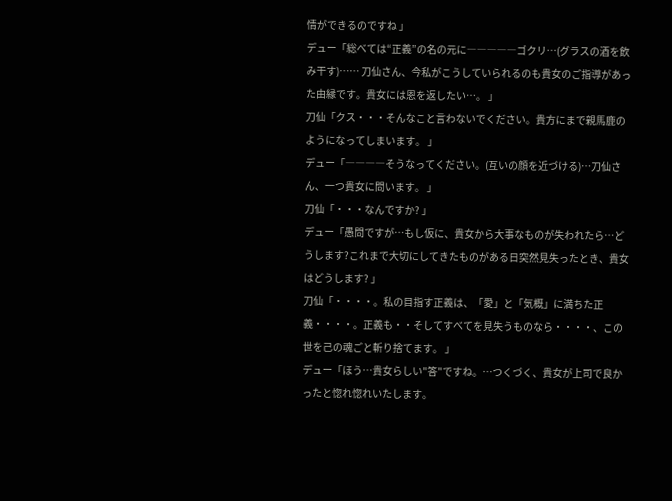情ができるのですね 」
デュー「総べては“正義”の名の元に―――――ゴクリ…(グラスの酒を飲み干す)…… 刀仙さん、今私がこうしていられるのも貴女のご指導があった由縁です。貴女には恩を返したい…。 」
刀仙「クス・・・そんなこと言わないでください。貴方にまで親馬鹿のようになってしまいます。 」
デュー「――――そうなってください。(互いの顔を近づける)…刀仙さん、一つ貴女に問います。 」
刀仙「・・・なんですか? 」
デュー「愚問ですが…もし仮に、貴女から大事なものが失われたら…どうします?これまで大切にしてきたものがある日突然見失ったとき、貴女はどうします? 」
刀仙「・・・・。私の目指す正義は、「愛」と「気概」に満ちた正義・・・・。正義も・・そしてすべてを見失うものなら・・・・、この世を己の魂ごと斬り捨てます。 」
デュー「ほう…貴女らしい"答"ですね。…つくづく、貴女が上司で良かったと惚れ惚れいたします。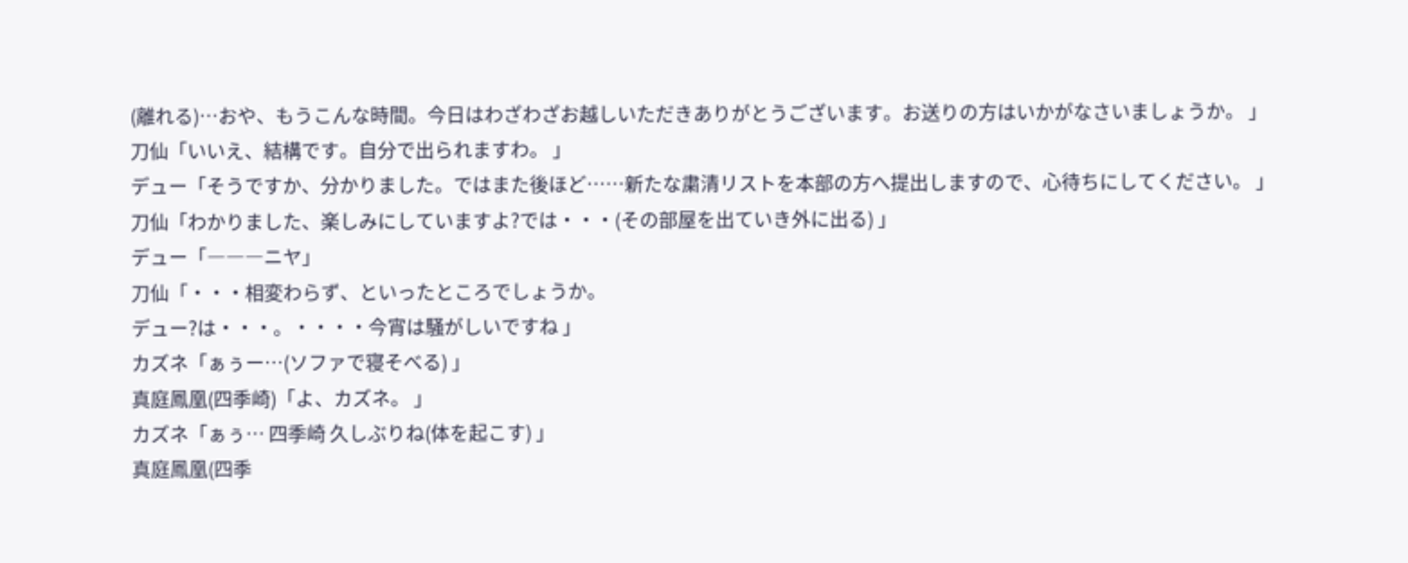(離れる)…おや、もうこんな時間。今日はわざわざお越しいただきありがとうございます。お送りの方はいかがなさいましょうか。 」
刀仙「いいえ、結構です。自分で出られますわ。 」
デュー「そうですか、分かりました。ではまた後ほど……新たな粛清リストを本部の方へ提出しますので、心待ちにしてください。 」
刀仙「わかりました、楽しみにしていますよ?では・・・(その部屋を出ていき外に出る) 」
デュー「―――ニヤ」
刀仙「・・・相変わらず、といったところでしょうか。
デュー?は・・・。・・・・今宵は騒がしいですね 」
カズネ「ぁぅー…(ソファで寝そべる) 」
真庭鳳凰(四季崎)「よ、カズネ。 」
カズネ「ぁぅ… 四季崎 久しぶりね(体を起こす) 」
真庭鳳凰(四季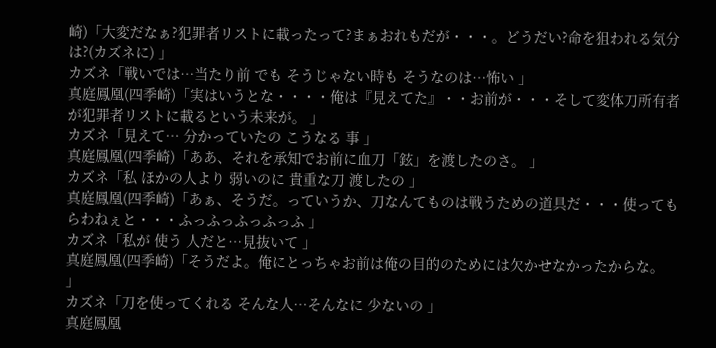崎)「大変だなぁ?犯罪者リストに載ったって?まぁおれもだが・・・。どうだい?命を狙われる気分は?(カズネに) 」
カズネ「戦いでは…当たり前 でも そうじゃない時も そうなのは…怖い 」
真庭鳳凰(四季崎)「実はいうとな・・・・俺は『見えてた』・・お前が・・・そして変体刀所有者が犯罪者リストに載るという未来が。 」
カズネ「見えて… 分かっていたの こうなる 事 」
真庭鳳凰(四季崎)「ああ、それを承知でお前に血刀「鉉」を渡したのさ。 」
カズネ「私 ほかの人より 弱いのに 貴重な刀 渡したの 」
真庭鳳凰(四季崎)「あぁ、そうだ。っていうか、刀なんてものは戦うための道具だ・・・使ってもらわねぇと・・・ふっふっふっふっふ 」
カズネ「私が 使う 人だと…見抜いて 」
真庭鳳凰(四季崎)「そうだよ。俺にとっちゃお前は俺の目的のためには欠かせなかったからな。 」
カズネ「刀を使ってくれる そんな人…そんなに 少ないの 」
真庭鳳凰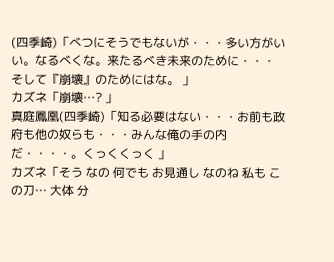(四季崎)「べつにそうでもないが・・・多い方がいい。なるべくな。来たるべき未来のために・・・そして『崩壊』のためにはな。 」
カズネ「崩壊…? 」
真庭鳳凰(四季崎)「知る必要はない・・・お前も政府も他の奴らも・・・みんな俺の手の内だ・・・・。くっくくっく 」
カズネ「そう なの 何でも お見通し なのね 私も この刀… 大体 分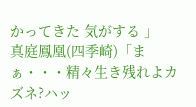かってきた 気がする 」
真庭鳳凰(四季崎)「まぁ・・・精々生き残れよカズネ?ハッ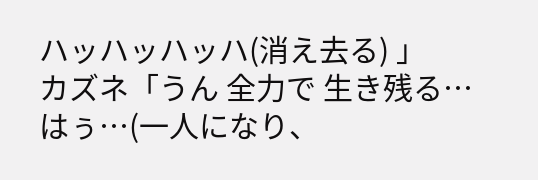ハッハッハッハ(消え去る) 」
カズネ「うん 全力で 生き残る… はぅ…(一人になり、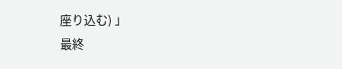座り込む) 」
最終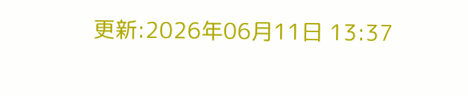更新:2026年06月11日 13:37